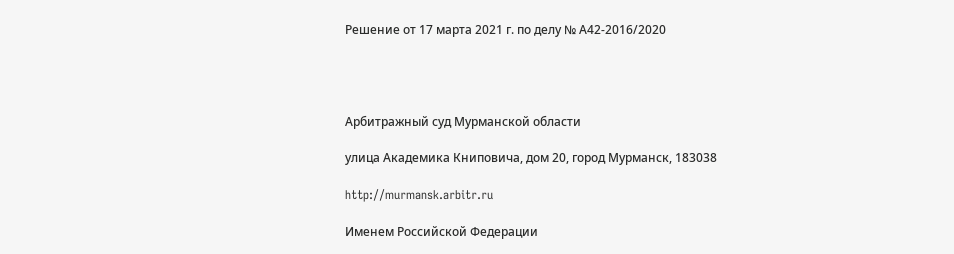Решение от 17 марта 2021 г. по делу № А42-2016/2020




Арбитражный суд Мурманской области

улица Академика Книповича, дом 20, город Мурманск, 183038

http://murmansk.arbitr.ru

Именем Российской Федерации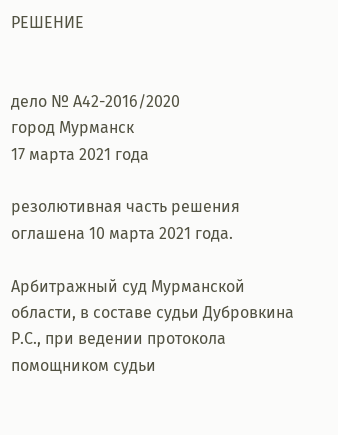РЕШЕНИЕ


дело № А42-2016/2020
город Мурманск
17 марта 2021 года

резолютивная часть решения оглашена 10 марта 2021 года.

Арбитражный суд Мурманской области, в составе судьи Дубровкина Р.С., при ведении протокола помощником судьи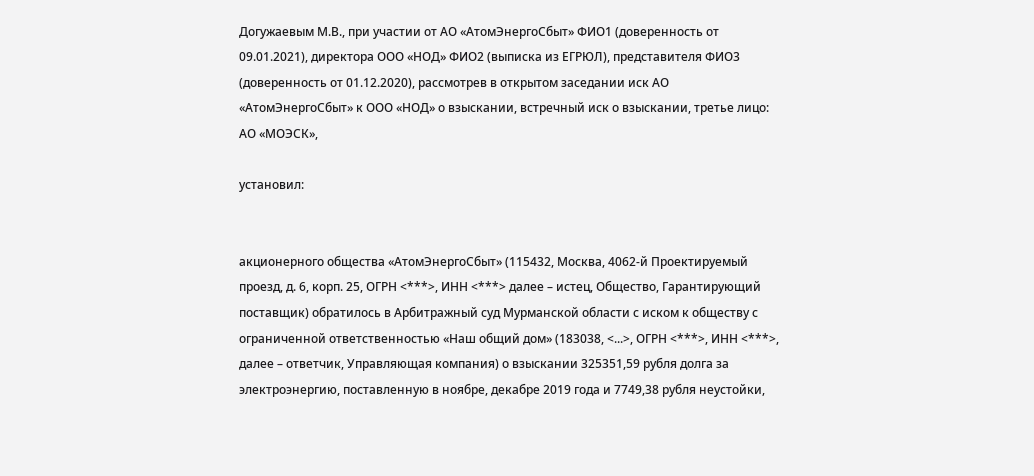Догужаевым М.В., при участии от АО «АтомЭнергоСбыт» ФИО1 (доверенность от 09.01.2021), директора ООО «НОД» ФИО2 (выписка из ЕГРЮЛ), представителя ФИО3 (доверенность от 01.12.2020), рассмотрев в открытом заседании иск АО «АтомЭнергоСбыт» к ООО «НОД» о взыскании, встречный иск о взыскании, третье лицо: АО «МОЭСК»,

установил:


акционерного общества «АтомЭнергоСбыт» (115432, Москва, 4062-й Проектируемый проезд, д. 6, корп. 25, ОГРН <***>, ИНН <***> далее – истец, Общество, Гарантирующий поставщик) обратилось в Арбитражный суд Мурманской области с иском к обществу с ограниченной ответственностью «Наш общий дом» (183038, <...>, ОГРН <***>, ИНН <***>, далее – ответчик, Управляющая компания) о взыскании 325351,59 рубля долга за электроэнергию, поставленную в ноябре, декабре 2019 года и 7749,38 рубля неустойки,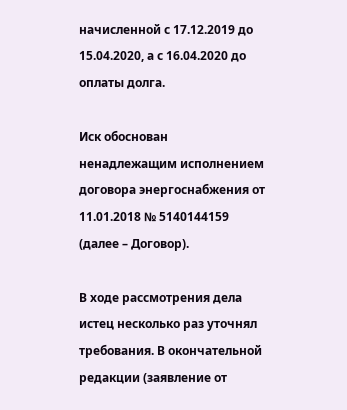начисленной с 17.12.2019 до 15.04.2020, а с 16.04.2020 до оплаты долга.

Иск обоснован ненадлежащим исполнением договора энергоснабжения от 11.01.2018 № 5140144159 (далее – Договор).

В ходе рассмотрения дела истец несколько раз уточнял требования. В окончательной редакции (заявление от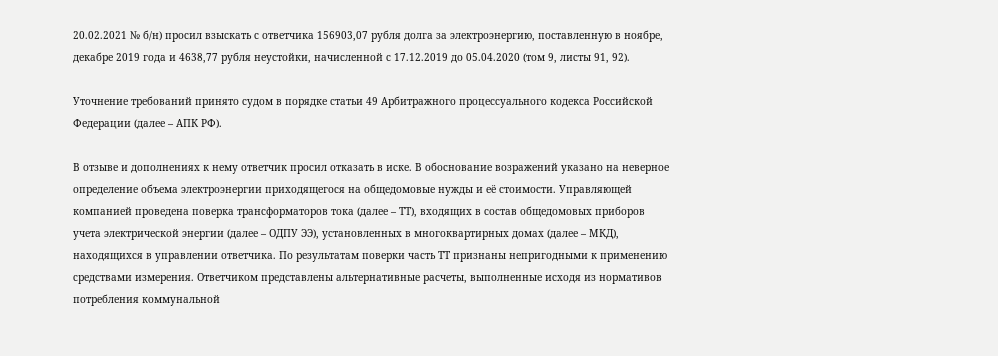20.02.2021 № б/н) просил взыскать с ответчика 156903,07 рубля долга за электроэнергию, поставленную в ноябре, декабре 2019 года и 4638,77 рубля неустойки, начисленной с 17.12.2019 до 05.04.2020 (том 9, листы 91, 92).

Уточнение требований принято судом в порядке статьи 49 Арбитражного процессуального кодекса Российской Федерации (далее – АПК РФ).

В отзыве и дополнениях к нему ответчик просил отказать в иске. В обоснование возражений указано на неверное определение объема электроэнергии приходящегося на общедомовые нужды и её стоимости. Управляющей компанией проведена поверка трансформаторов тока (далее – ТТ), входящих в состав общедомовых приборов учета электрической энергии (далее – ОДПУ ЭЭ), установленных в многоквартирных домах (далее – МКД), находящихся в управлении ответчика. По результатам поверки часть ТТ признаны непригодными к применению средствами измерения. Ответчиком представлены альтернативные расчеты, выполненные исходя из нормативов потребления коммунальной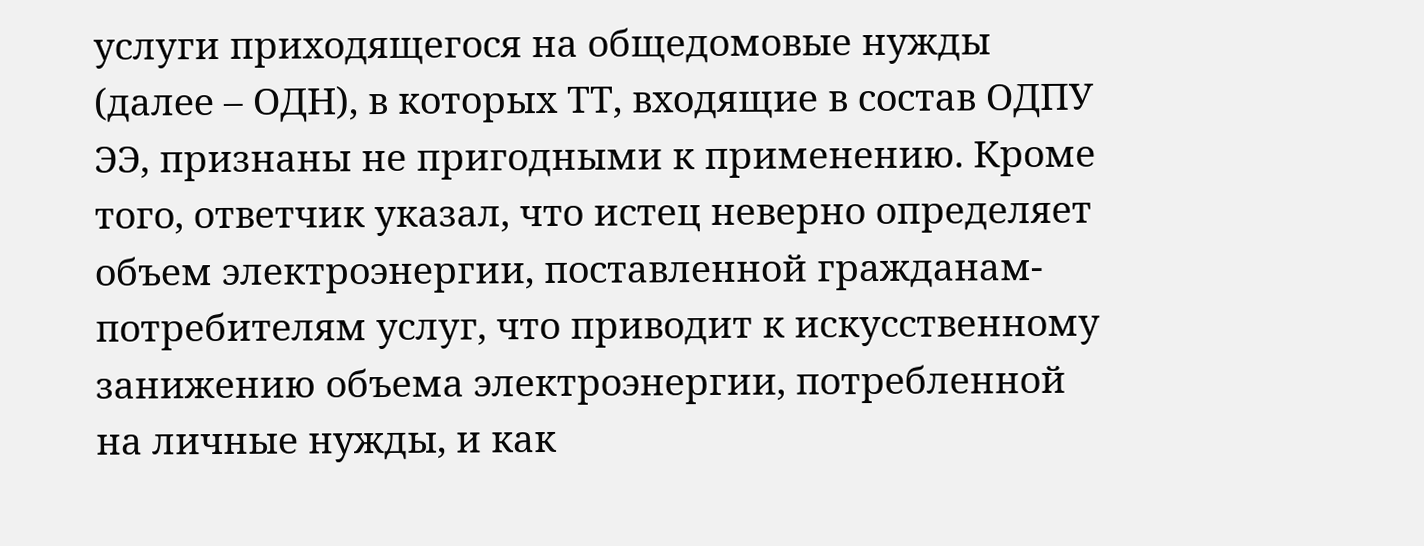услуги приходящегося на общедомовые нужды (далее – ОДН), в которых ТТ, входящие в состав ОДПУ ЭЭ, признаны не пригодными к применению. Кроме того, ответчик указал, что истец неверно определяет объем электроэнергии, поставленной гражданам-потребителям услуг, что приводит к искусственному занижению объема электроэнергии, потребленной на личные нужды, и как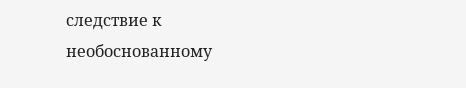следствие к необоснованному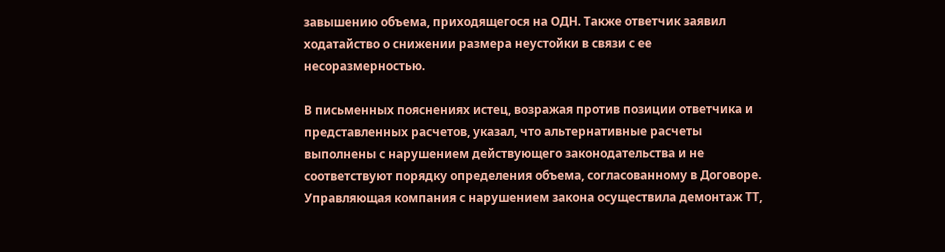завышению объема, приходящегося на ОДН. Также ответчик заявил ходатайство о снижении размера неустойки в связи с ее несоразмерностью.

В письменных пояснениях истец, возражая против позиции ответчика и представленных расчетов, указал, что альтернативные расчеты выполнены с нарушением действующего законодательства и не соответствуют порядку определения объема, согласованному в Договоре. Управляющая компания с нарушением закона осуществила демонтаж ТТ,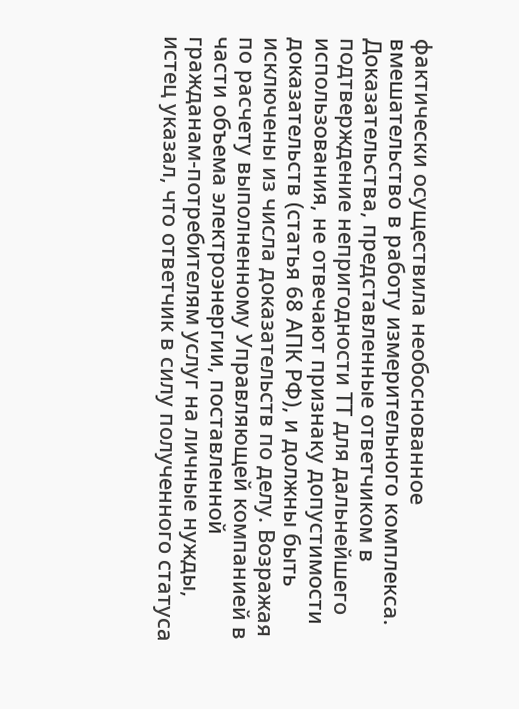фактически осуществила необоснованное вмешательство в работу измерительного комплекса. Доказательства, представленные ответчиком в подтверждение непригодности ТТ для дальнейшего использования, не отвечают признаку допустимости доказательств (статья 68 АПК РФ), и должны быть исключены из числа доказательств по делу. Возражая по расчету выполненному Управляющей компанией в части объема электроэнергии, поставленной гражданам-потребителям услуг на личные нужды, истец указал, что ответчик в силу полученного статуса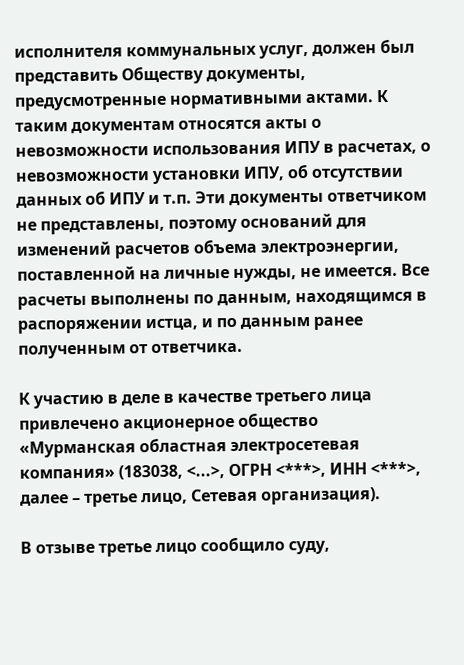исполнителя коммунальных услуг, должен был представить Обществу документы, предусмотренные нормативными актами. К таким документам относятся акты о невозможности использования ИПУ в расчетах, о невозможности установки ИПУ, об отсутствии данных об ИПУ и т.п. Эти документы ответчиком не представлены, поэтому оснований для изменений расчетов объема электроэнергии, поставленной на личные нужды, не имеется. Все расчеты выполнены по данным, находящимся в распоряжении истца, и по данным ранее полученным от ответчика.

К участию в деле в качестве третьего лица привлечено акционерное общество «Мурманская областная электросетевая компания» (183038, <...>, ОГРН <***>, ИНН <***>, далее – третье лицо, Сетевая организация).

В отзыве третье лицо сообщило суду,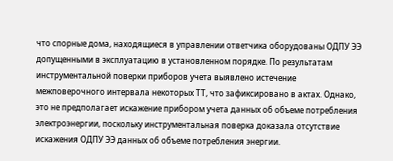что спорные дома, находящиеся в управлении ответчика оборудованы ОДПУ ЭЭ допущенными в эксплуатацию в установленном порядке. По результатам инструментальной поверки приборов учета выявлено истечение межповерочного интервала некоторых ТТ, что зафиксировано в актах. Однако, это не предполагает искажение прибором учета данных об объеме потребления электроэнергии, поскольку инструментальная поверка доказала отсутствие искажения ОДПУ ЭЭ данных об объеме потребления энергии.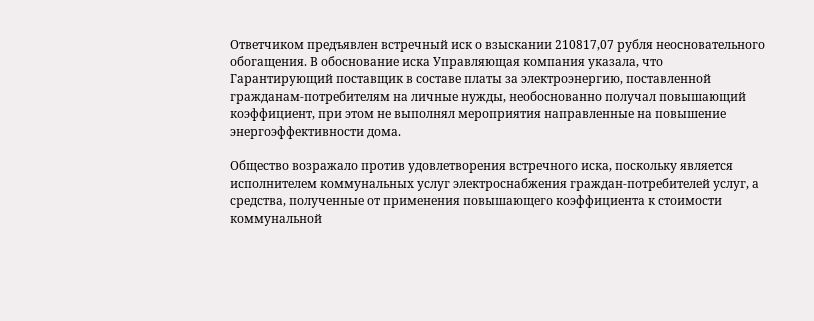Ответчиком предъявлен встречный иск о взыскании 210817,07 рубля неосновательного обогащения. В обоснование иска Управляющая компания указала, что Гарантирующий поставщик в составе платы за электроэнергию, поставленной гражданам-потребителям на личные нужды, необоснованно получал повышающий коэффициент, при этом не выполнял мероприятия направленные на повышение энергоэффективности дома.

Общество возражало против удовлетворения встречного иска, поскольку является исполнителем коммунальных услуг электроснабжения граждан-потребителей услуг, а средства, полученные от применения повышающего коэффициента к стоимости коммунальной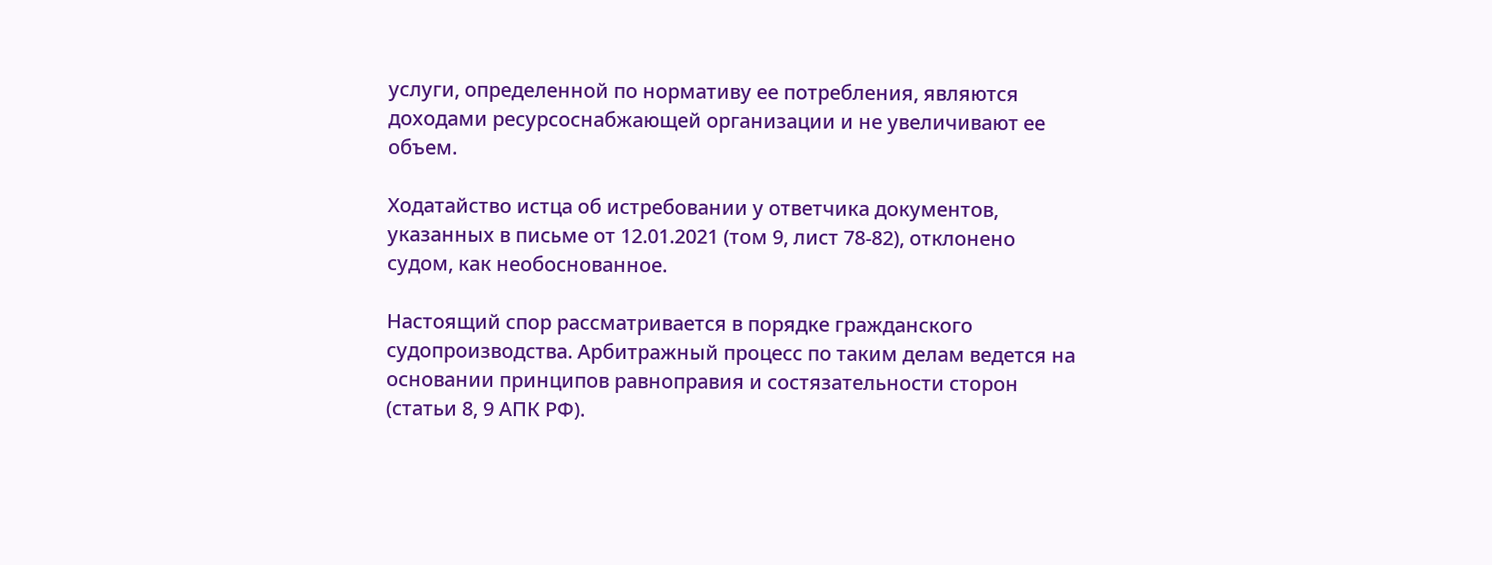услуги, определенной по нормативу ее потребления, являются доходами ресурсоснабжающей организации и не увеличивают ее объем.

Ходатайство истца об истребовании у ответчика документов, указанных в письме от 12.01.2021 (том 9, лист 78-82), отклонено судом, как необоснованное.

Настоящий спор рассматривается в порядке гражданского судопроизводства. Арбитражный процесс по таким делам ведется на основании принципов равноправия и состязательности сторон (статьи 8, 9 АПК РФ).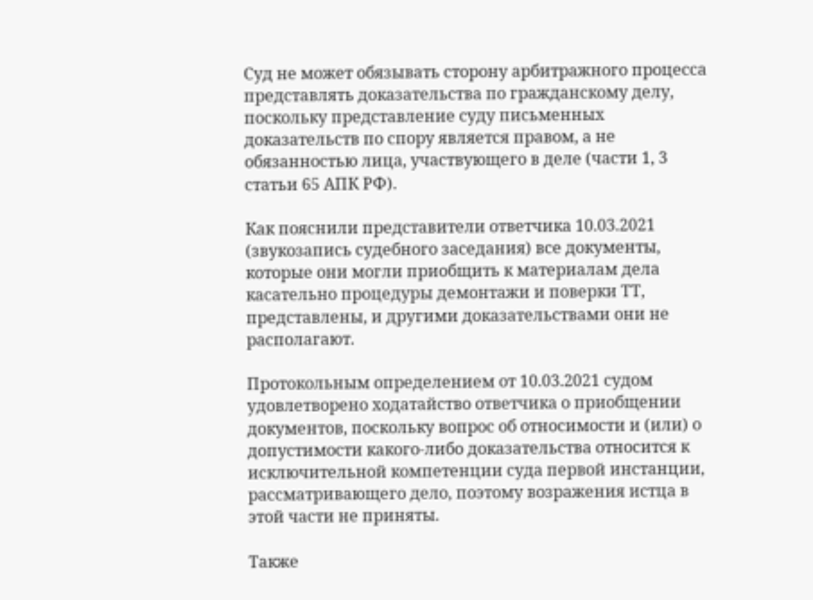Суд не может обязывать сторону арбитражного процесса представлять доказательства по гражданскому делу, поскольку представление суду письменных доказательств по спору является правом, а не обязанностью лица, участвующего в деле (части 1, 3 статьи 65 АПК РФ).

Как пояснили представители ответчика 10.03.2021 (звукозапись судебного заседания) все документы, которые они могли приобщить к материалам дела касательно процедуры демонтажи и поверки ТТ, представлены, и другими доказательствами они не располагают.

Протокольным определением от 10.03.2021 судом удовлетворено ходатайство ответчика о приобщении документов, поскольку вопрос об относимости и (или) о допустимости какого-либо доказательства относится к исключительной компетенции суда первой инстанции, рассматривающего дело, поэтому возражения истца в этой части не приняты.

Также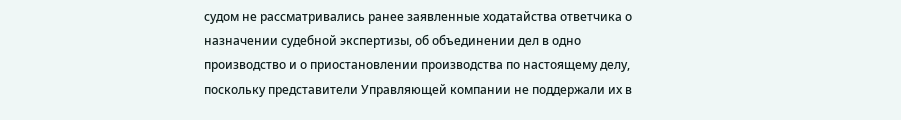судом не рассматривались ранее заявленные ходатайства ответчика о назначении судебной экспертизы, об объединении дел в одно производство и о приостановлении производства по настоящему делу, поскольку представители Управляющей компании не поддержали их в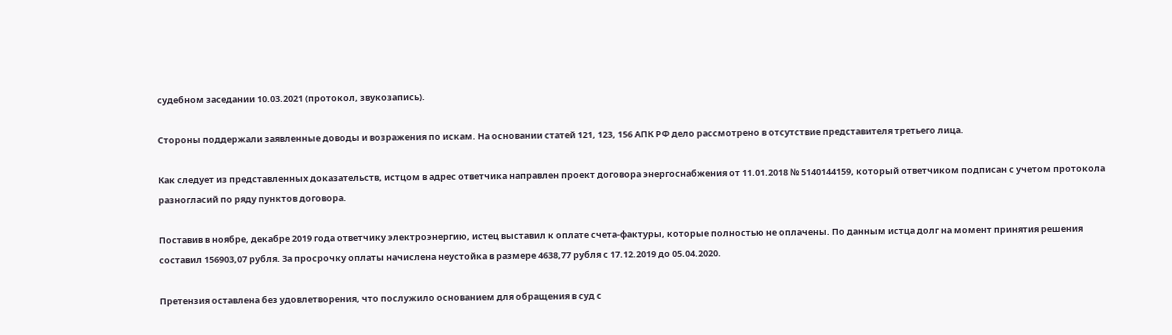судебном заседании 10.03.2021 (протокол, звукозапись).

Стороны поддержали заявленные доводы и возражения по искам. На основании статей 121, 123, 156 АПК РФ дело рассмотрено в отсутствие представителя третьего лица.

Как следует из представленных доказательств, истцом в адрес ответчика направлен проект договора энергоснабжения от 11.01.2018 № 5140144159, который ответчиком подписан с учетом протокола разногласий по ряду пунктов договора.

Поставив в ноябре, декабре 2019 года ответчику электроэнергию, истец выставил к оплате счета-фактуры, которые полностью не оплачены. По данным истца долг на момент принятия решения составил 156903,07 рубля. За просрочку оплаты начислена неустойка в размере 4638,77 рубля с 17.12.2019 до 05.04.2020.

Претензия оставлена без удовлетворения, что послужило основанием для обращения в суд с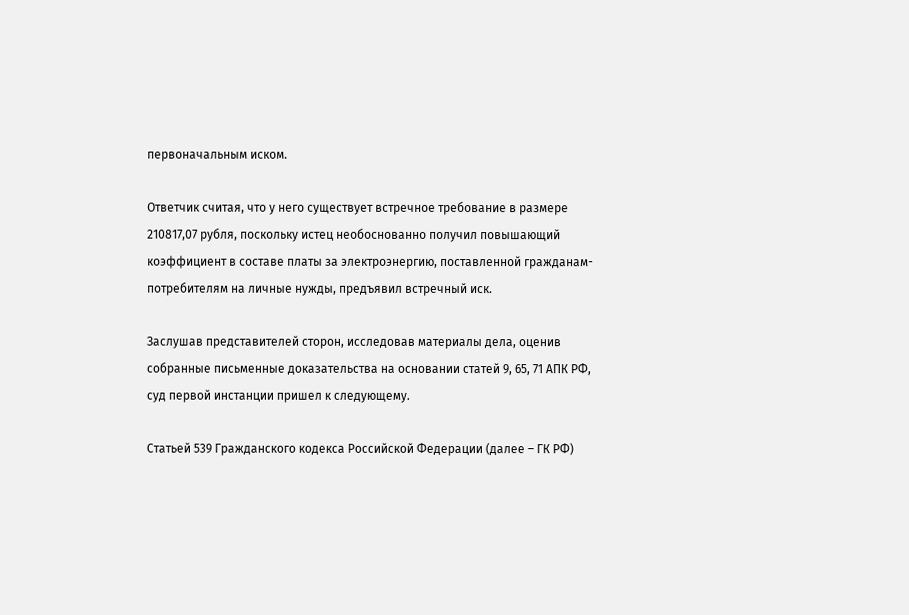первоначальным иском.

Ответчик считая, что у него существует встречное требование в размере 210817,07 рубля, поскольку истец необоснованно получил повышающий коэффициент в составе платы за электроэнергию, поставленной гражданам-потребителям на личные нужды, предъявил встречный иск.

Заслушав представителей сторон, исследовав материалы дела, оценив собранные письменные доказательства на основании статей 9, 65, 71 АПК РФ, суд первой инстанции пришел к следующему.

Статьей 539 Гражданского кодекса Российской Федерации (далее – ГК РФ)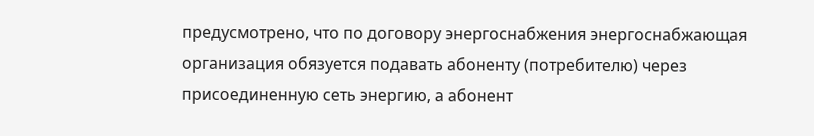предусмотрено, что по договору энергоснабжения энергоснабжающая организация обязуется подавать абоненту (потребителю) через присоединенную сеть энергию, а абонент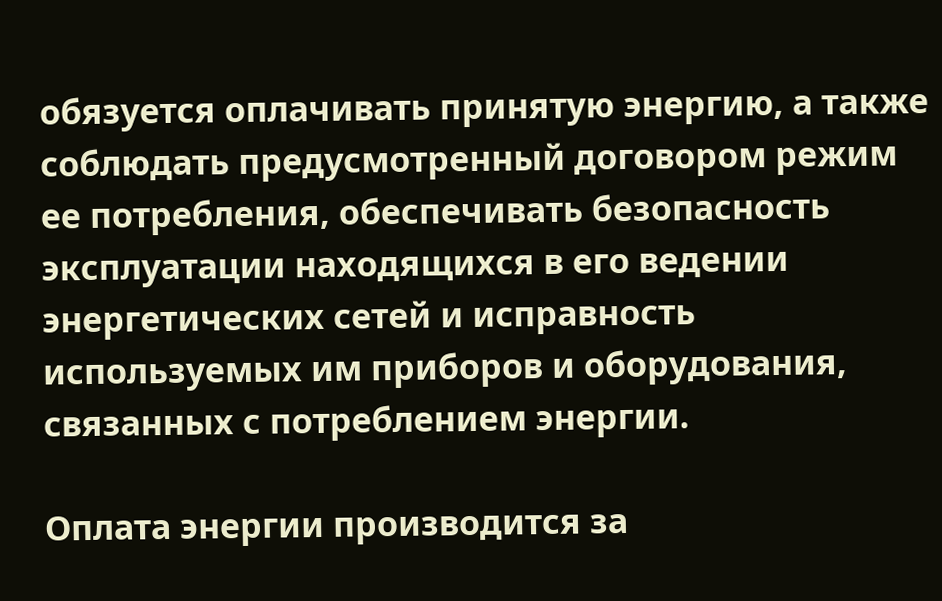обязуется оплачивать принятую энергию, а также соблюдать предусмотренный договором режим ее потребления, обеспечивать безопасность эксплуатации находящихся в его ведении энергетических сетей и исправность используемых им приборов и оборудования, связанных с потреблением энергии.

Оплата энергии производится за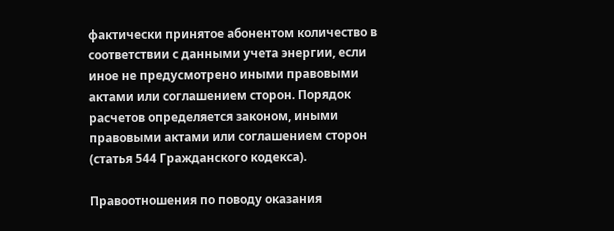фактически принятое абонентом количество в соответствии с данными учета энергии, если иное не предусмотрено иными правовыми актами или соглашением сторон. Порядок расчетов определяется законом, иными правовыми актами или соглашением сторон (статья 544 Гражданского кодекса).

Правоотношения по поводу оказания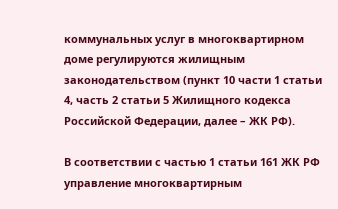коммунальных услуг в многоквартирном доме регулируются жилищным законодательством (пункт 10 части 1 статьи 4, часть 2 статьи 5 Жилищного кодекса Российской Федерации, далее – ЖК РФ).

В соответствии с частью 1 статьи 161 ЖК РФ управление многоквартирным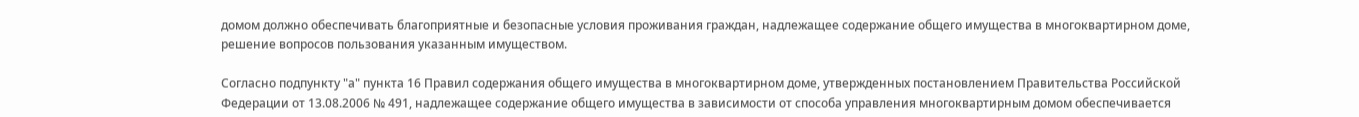домом должно обеспечивать благоприятные и безопасные условия проживания граждан, надлежащее содержание общего имущества в многоквартирном доме, решение вопросов пользования указанным имуществом.

Согласно подпункту "а" пункта 16 Правил содержания общего имущества в многоквартирном доме, утвержденных постановлением Правительства Российской Федерации от 13.08.2006 № 491, надлежащее содержание общего имущества в зависимости от способа управления многоквартирным домом обеспечивается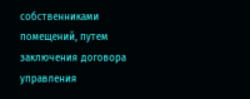собственниками помещений, путем заключения договора управления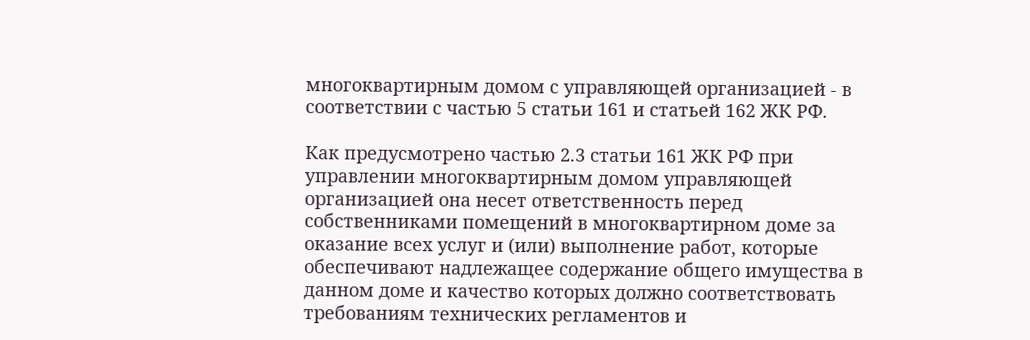многоквартирным домом с управляющей организацией - в соответствии с частью 5 статьи 161 и статьей 162 ЖК РФ.

Как предусмотрено частью 2.3 статьи 161 ЖК РФ при управлении многоквартирным домом управляющей организацией она несет ответственность перед собственниками помещений в многоквартирном доме за оказание всех услуг и (или) выполнение работ, которые обеспечивают надлежащее содержание общего имущества в данном доме и качество которых должно соответствовать требованиям технических регламентов и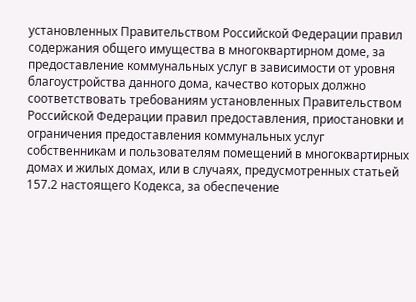установленных Правительством Российской Федерации правил содержания общего имущества в многоквартирном доме, за предоставление коммунальных услуг в зависимости от уровня благоустройства данного дома, качество которых должно соответствовать требованиям установленных Правительством Российской Федерации правил предоставления, приостановки и ограничения предоставления коммунальных услуг собственникам и пользователям помещений в многоквартирных домах и жилых домах, или в случаях, предусмотренных статьей 157.2 настоящего Кодекса, за обеспечение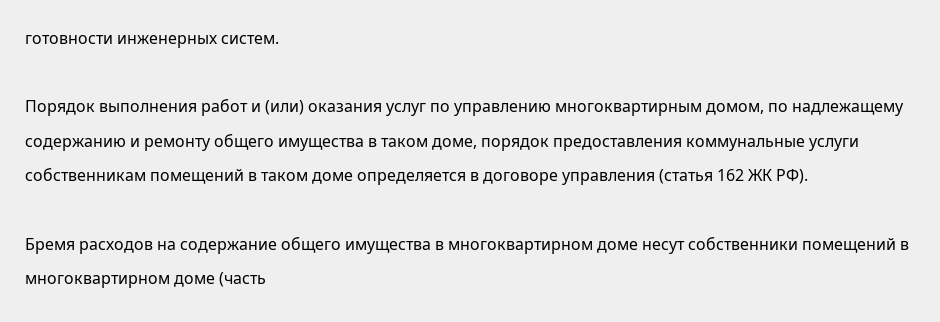готовности инженерных систем.

Порядок выполнения работ и (или) оказания услуг по управлению многоквартирным домом, по надлежащему содержанию и ремонту общего имущества в таком доме, порядок предоставления коммунальные услуги собственникам помещений в таком доме определяется в договоре управления (статья 162 ЖК РФ).

Бремя расходов на содержание общего имущества в многоквартирном доме несут собственники помещений в многоквартирном доме (часть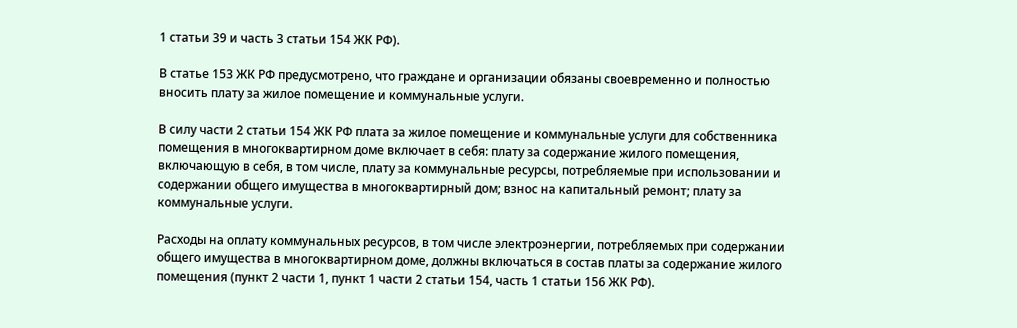1 статьи 39 и часть 3 статьи 154 ЖК РФ).

В статье 153 ЖК РФ предусмотрено, что граждане и организации обязаны своевременно и полностью вносить плату за жилое помещение и коммунальные услуги.

В силу части 2 статьи 154 ЖК РФ плата за жилое помещение и коммунальные услуги для собственника помещения в многоквартирном доме включает в себя: плату за содержание жилого помещения, включающую в себя, в том числе, плату за коммунальные ресурсы, потребляемые при использовании и содержании общего имущества в многоквартирный дом; взнос на капитальный ремонт; плату за коммунальные услуги.

Расходы на оплату коммунальных ресурсов, в том числе электроэнергии, потребляемых при содержании общего имущества в многоквартирном доме, должны включаться в состав платы за содержание жилого помещения (пункт 2 части 1, пункт 1 части 2 статьи 154, часть 1 статьи 156 ЖК РФ).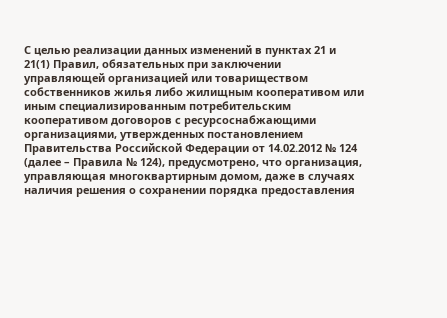С целью реализации данных изменений в пунктах 21 и 21(1) Правил, обязательных при заключении управляющей организацией или товариществом собственников жилья либо жилищным кооперативом или иным специализированным потребительским кооперативом договоров с ресурсоснабжающими организациями, утвержденных постановлением Правительства Российской Федерации от 14.02.2012 № 124 (далее – Правила № 124), предусмотрено, что организация, управляющая многоквартирным домом, даже в случаях наличия решения о сохранении порядка предоставления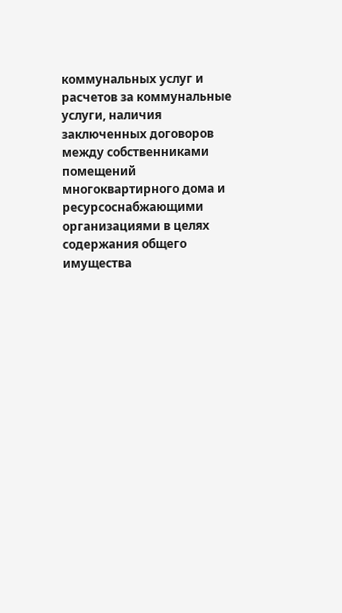коммунальных услуг и расчетов за коммунальные услуги, наличия заключенных договоров между собственниками помещений многоквартирного дома и ресурсоснабжающими организациями в целях содержания общего имущества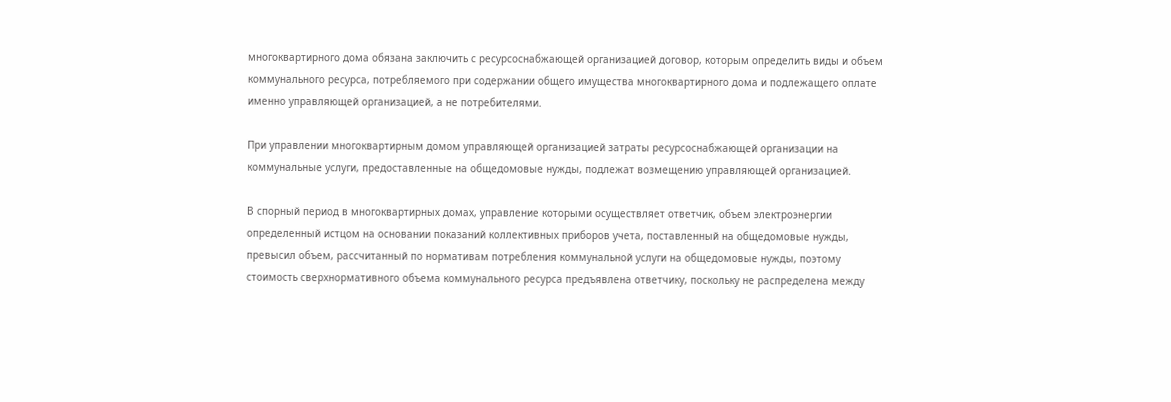многоквартирного дома обязана заключить с ресурсоснабжающей организацией договор, которым определить виды и объем коммунального ресурса, потребляемого при содержании общего имущества многоквартирного дома и подлежащего оплате именно управляющей организацией, а не потребителями.

При управлении многоквартирным домом управляющей организацией затраты ресурсоснабжающей организации на коммунальные услуги, предоставленные на общедомовые нужды, подлежат возмещению управляющей организацией.

В спорный период в многоквартирных домах, управление которыми осуществляет ответчик, объем электроэнергии определенный истцом на основании показаний коллективных приборов учета, поставленный на общедомовые нужды, превысил объем, рассчитанный по нормативам потребления коммунальной услуги на общедомовые нужды, поэтому стоимость сверхнормативного объема коммунального ресурса предъявлена ответчику, поскольку не распределена между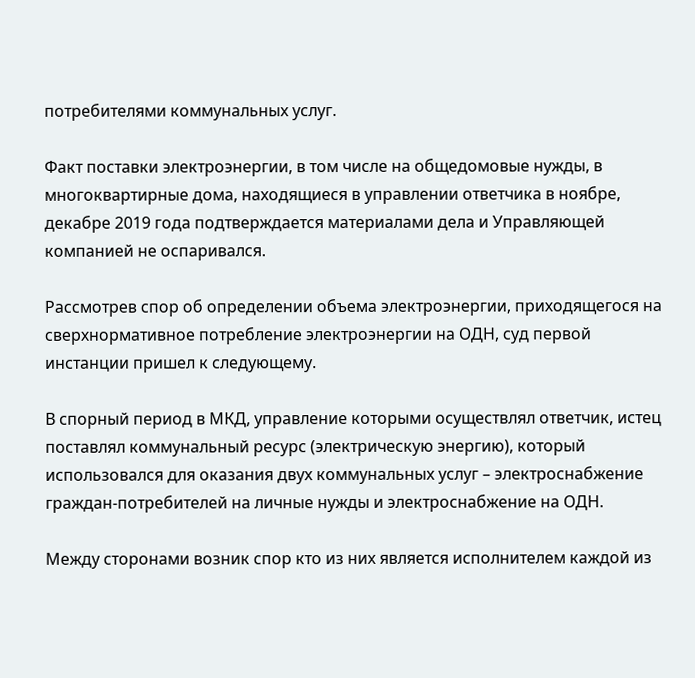потребителями коммунальных услуг.

Факт поставки электроэнергии, в том числе на общедомовые нужды, в многоквартирные дома, находящиеся в управлении ответчика в ноябре, декабре 2019 года подтверждается материалами дела и Управляющей компанией не оспаривался.

Рассмотрев спор об определении объема электроэнергии, приходящегося на сверхнормативное потребление электроэнергии на ОДН, суд первой инстанции пришел к следующему.

В спорный период в МКД, управление которыми осуществлял ответчик, истец поставлял коммунальный ресурс (электрическую энергию), который использовался для оказания двух коммунальных услуг – электроснабжение граждан-потребителей на личные нужды и электроснабжение на ОДН.

Между сторонами возник спор кто из них является исполнителем каждой из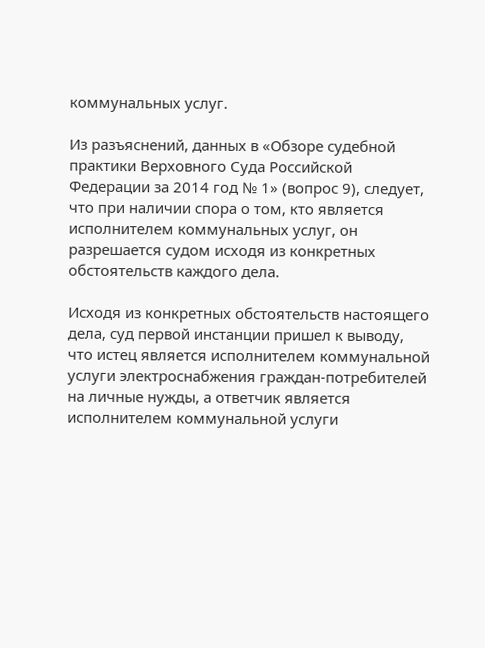коммунальных услуг.

Из разъяснений, данных в «Обзоре судебной практики Верховного Суда Российской Федерации за 2014 год № 1» (вопрос 9), следует, что при наличии спора о том, кто является исполнителем коммунальных услуг, он разрешается судом исходя из конкретных обстоятельств каждого дела.

Исходя из конкретных обстоятельств настоящего дела, суд первой инстанции пришел к выводу, что истец является исполнителем коммунальной услуги электроснабжения граждан-потребителей на личные нужды, а ответчик является исполнителем коммунальной услуги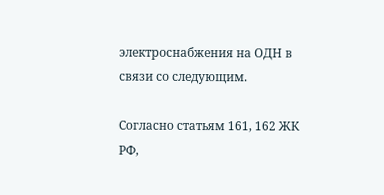электроснабжения на ОДН в связи со следующим.

Согласно статьям 161, 162 ЖК РФ,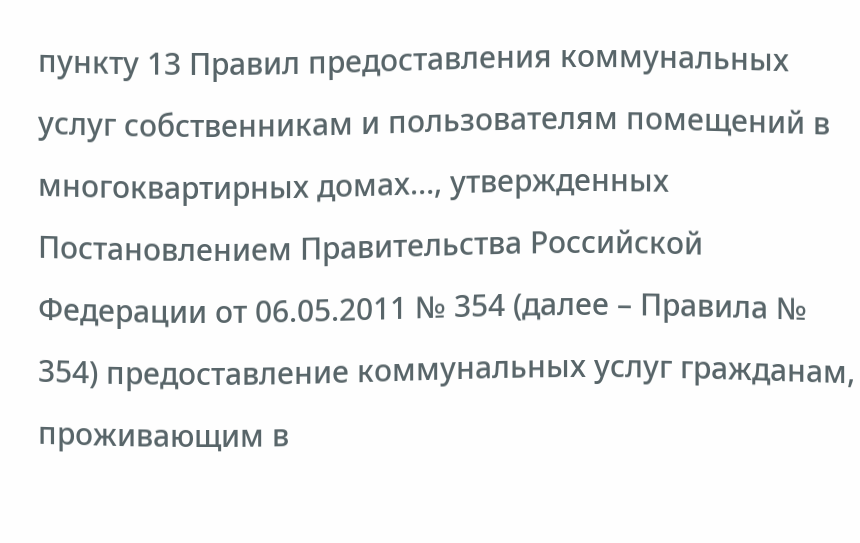пункту 13 Правил предоставления коммунальных услуг собственникам и пользователям помещений в многоквартирных домах…, утвержденных Постановлением Правительства Российской Федерации от 06.05.2011 № 354 (далее – Правила № 354) предоставление коммунальных услуг гражданам, проживающим в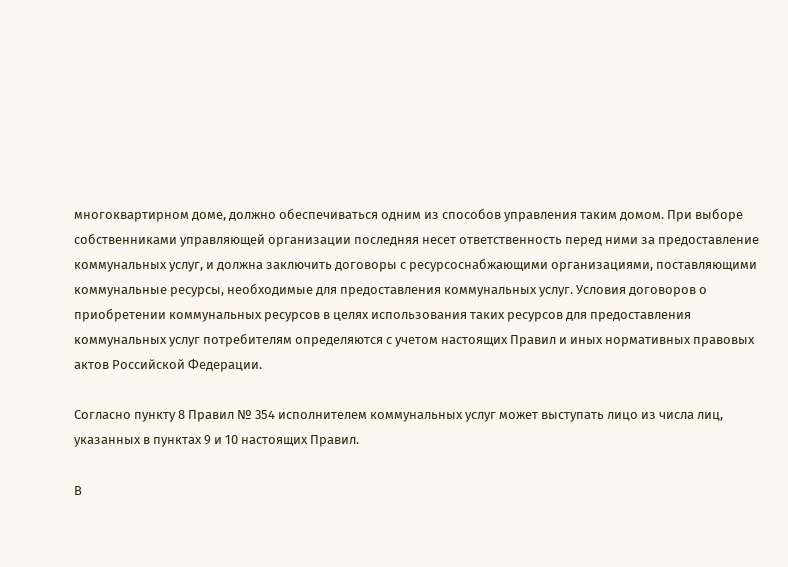многоквартирном доме, должно обеспечиваться одним из способов управления таким домом. При выборе собственниками управляющей организации последняя несет ответственность перед ними за предоставление коммунальных услуг, и должна заключить договоры с ресурсоснабжающими организациями, поставляющими коммунальные ресурсы, необходимые для предоставления коммунальных услуг. Условия договоров о приобретении коммунальных ресурсов в целях использования таких ресурсов для предоставления коммунальных услуг потребителям определяются с учетом настоящих Правил и иных нормативных правовых актов Российской Федерации.

Согласно пункту 8 Правил № 354 исполнителем коммунальных услуг может выступать лицо из числа лиц, указанных в пунктах 9 и 10 настоящих Правил.

В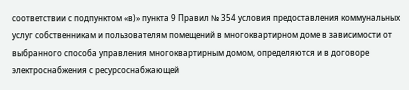соответствии с подпунктом «в)» пункта 9 Правил № 354 условия предоставления коммунальных услуг собственникам и пользователям помещений в многоквартирном доме в зависимости от выбранного способа управления многоквартирным домом, определяются и в договоре электроснабжения с ресурсоснабжающей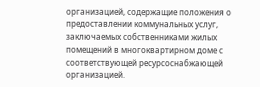организацией, содержащие положения о предоставлении коммунальных услуг, заключаемых собственниками жилых помещений в многоквартирном доме с соответствующей ресурсоснабжающей организацией.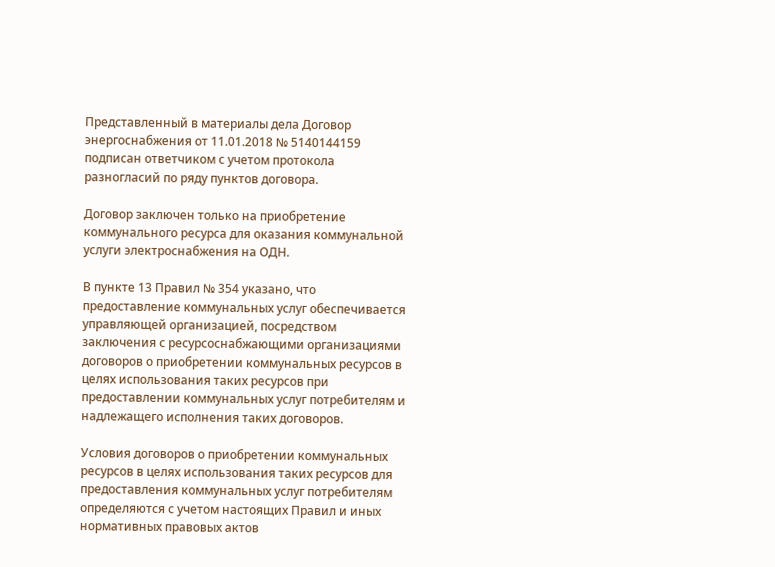Представленный в материалы дела Договор энергоснабжения от 11.01.2018 № 5140144159 подписан ответчиком с учетом протокола разногласий по ряду пунктов договора.

Договор заключен только на приобретение коммунального ресурса для оказания коммунальной услуги электроснабжения на ОДН.

В пункте 13 Правил № 354 указано, что предоставление коммунальных услуг обеспечивается управляющей организацией, посредством заключения с ресурсоснабжающими организациями договоров о приобретении коммунальных ресурсов в целях использования таких ресурсов при предоставлении коммунальных услуг потребителям и надлежащего исполнения таких договоров.

Условия договоров о приобретении коммунальных ресурсов в целях использования таких ресурсов для предоставления коммунальных услуг потребителям определяются с учетом настоящих Правил и иных нормативных правовых актов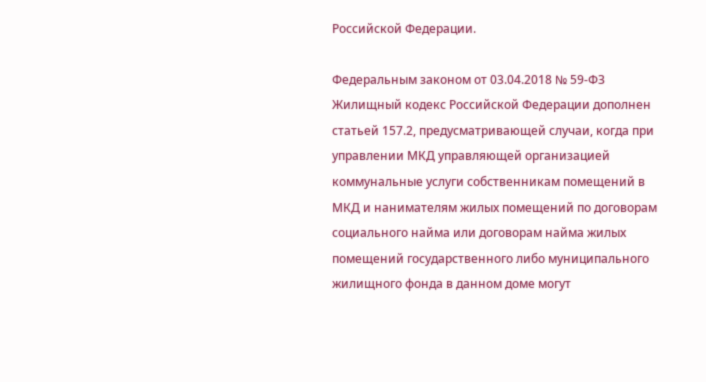Российской Федерации.

Федеральным законом от 03.04.2018 № 59-ФЗ Жилищный кодекс Российской Федерации дополнен статьей 157.2, предусматривающей случаи, когда при управлении МКД управляющей организацией коммунальные услуги собственникам помещений в МКД и нанимателям жилых помещений по договорам социального найма или договорам найма жилых помещений государственного либо муниципального жилищного фонда в данном доме могут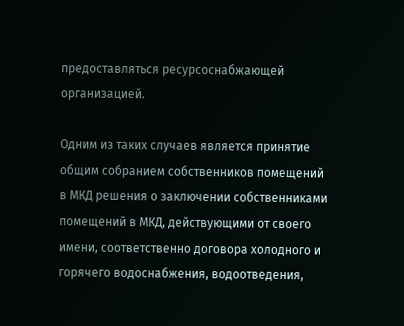предоставляться ресурсоснабжающей организацией.

Одним из таких случаев является принятие общим собранием собственников помещений в МКД решения о заключении собственниками помещений в МКД, действующими от своего имени, соответственно договора холодного и горячего водоснабжения, водоотведения,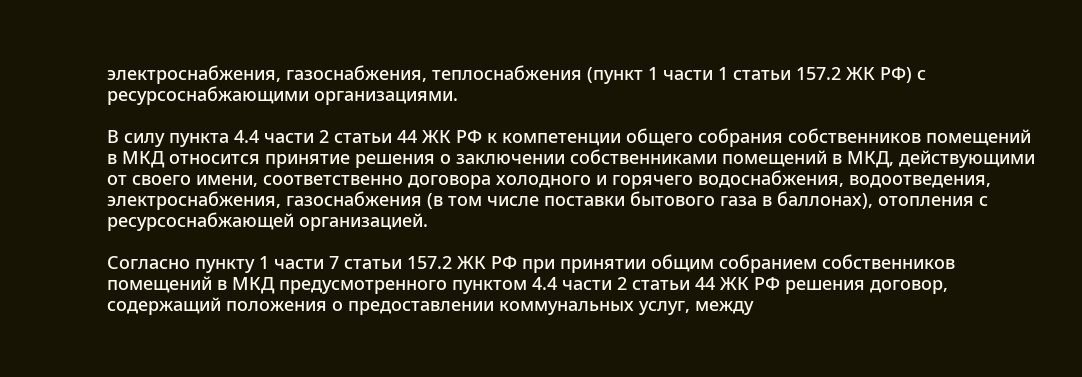электроснабжения, газоснабжения, теплоснабжения (пункт 1 части 1 статьи 157.2 ЖК РФ) с ресурсоснабжающими организациями.

В силу пункта 4.4 части 2 статьи 44 ЖК РФ к компетенции общего собрания собственников помещений в МКД относится принятие решения о заключении собственниками помещений в МКД, действующими от своего имени, соответственно договора холодного и горячего водоснабжения, водоотведения, электроснабжения, газоснабжения (в том числе поставки бытового газа в баллонах), отопления с ресурсоснабжающей организацией.

Согласно пункту 1 части 7 статьи 157.2 ЖК РФ при принятии общим собранием собственников помещений в МКД предусмотренного пунктом 4.4 части 2 статьи 44 ЖК РФ решения договор, содержащий положения о предоставлении коммунальных услуг, между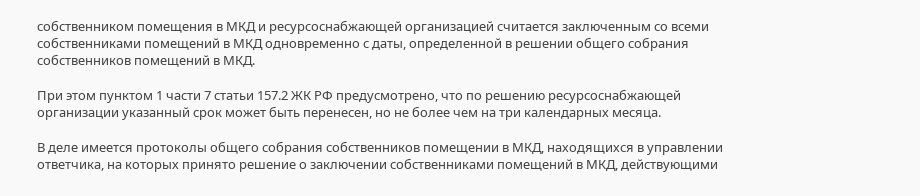собственником помещения в МКД и ресурсоснабжающей организацией считается заключенным со всеми собственниками помещений в МКД одновременно с даты, определенной в решении общего собрания собственников помещений в МКД.

При этом пунктом 1 части 7 статьи 157.2 ЖК РФ предусмотрено, что по решению ресурсоснабжающей организации указанный срок может быть перенесен, но не более чем на три календарных месяца.

В деле имеется протоколы общего собрания собственников помещении в МКД, находящихся в управлении ответчика, на которых принято решение о заключении собственниками помещений в МКД, действующими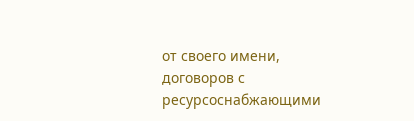от своего имени, договоров с ресурсоснабжающими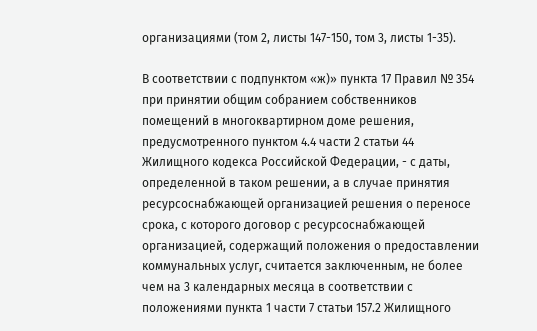организациями (том 2, листы 147-150, том 3, листы 1-35).

В соответствии с подпунктом «ж)» пункта 17 Правил № 354 при принятии общим собранием собственников помещений в многоквартирном доме решения, предусмотренного пунктом 4.4 части 2 статьи 44 Жилищного кодекса Российской Федерации, - с даты, определенной в таком решении, а в случае принятия ресурсоснабжающей организацией решения о переносе срока, с которого договор с ресурсоснабжающей организацией, содержащий положения о предоставлении коммунальных услуг, считается заключенным, не более чем на 3 календарных месяца в соответствии с положениями пункта 1 части 7 статьи 157.2 Жилищного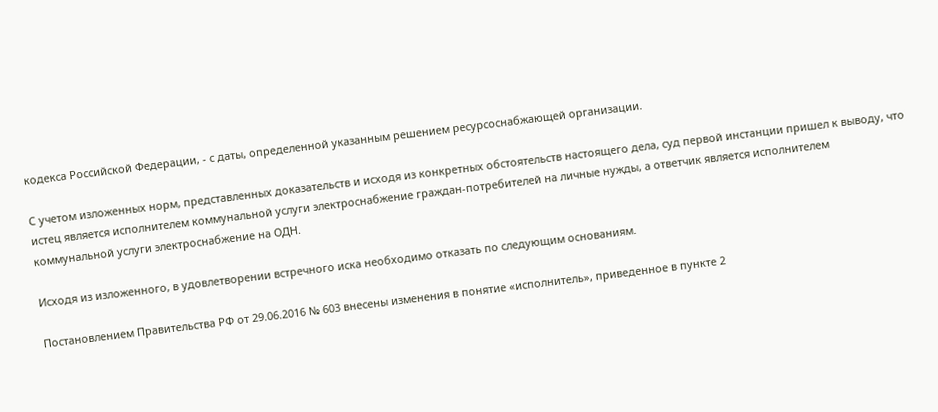кодекса Российской Федерации, - с даты, определенной указанным решением ресурсоснабжающей организации.

С учетом изложенных норм, представленных доказательств и исходя из конкретных обстоятельств настоящего дела, суд первой инстанции пришел к выводу, что истец является исполнителем коммунальной услуги электроснабжение граждан-потребителей на личные нужды, а ответчик является исполнителем коммунальной услуги электроснабжение на ОДН.

Исходя из изложенного, в удовлетворении встречного иска необходимо отказать по следующим основаниям.

Постановлением Правительства РФ от 29.06.2016 № 603 внесены изменения в понятие «исполнитель», приведенное в пункте 2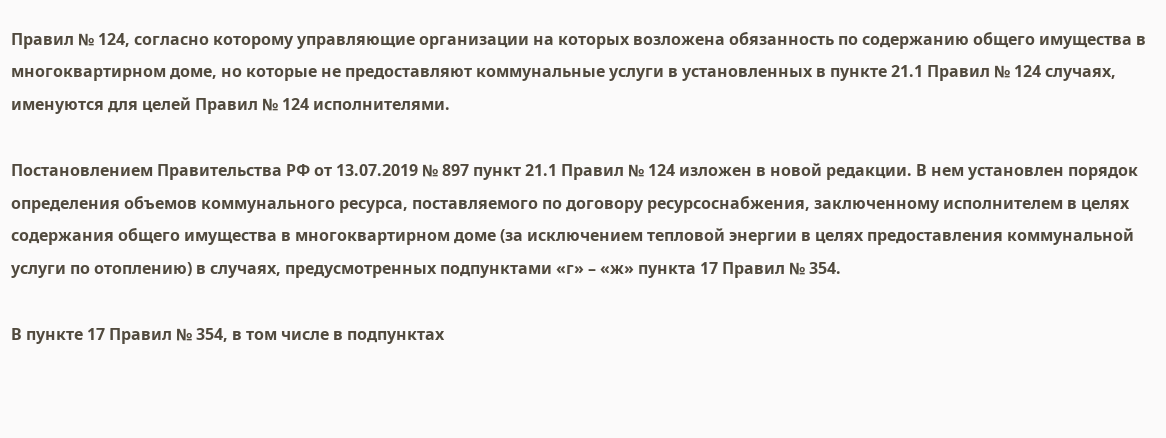Правил № 124, согласно которому управляющие организации на которых возложена обязанность по содержанию общего имущества в многоквартирном доме, но которые не предоставляют коммунальные услуги в установленных в пункте 21.1 Правил № 124 случаях, именуются для целей Правил № 124 исполнителями.

Постановлением Правительства РФ от 13.07.2019 № 897 пункт 21.1 Правил № 124 изложен в новой редакции. В нем установлен порядок определения объемов коммунального ресурса, поставляемого по договору ресурсоснабжения, заключенному исполнителем в целях содержания общего имущества в многоквартирном доме (за исключением тепловой энергии в целях предоставления коммунальной услуги по отоплению) в случаях, предусмотренных подпунктами «г» – «ж» пункта 17 Правил № 354.

В пункте 17 Правил № 354, в том числе в подпунктах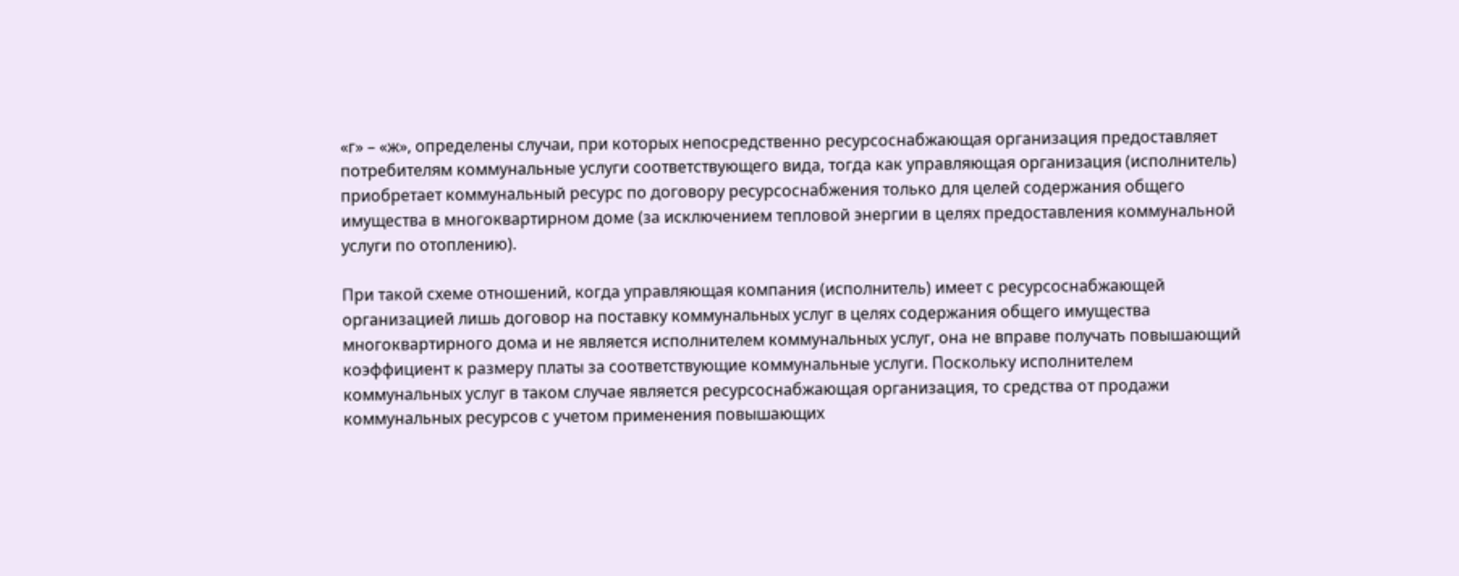«г» – «ж», определены случаи, при которых непосредственно ресурсоснабжающая организация предоставляет потребителям коммунальные услуги соответствующего вида, тогда как управляющая организация (исполнитель) приобретает коммунальный ресурс по договору ресурсоснабжения только для целей содержания общего имущества в многоквартирном доме (за исключением тепловой энергии в целях предоставления коммунальной услуги по отоплению).

При такой схеме отношений, когда управляющая компания (исполнитель) имеет с ресурсоснабжающей организацией лишь договор на поставку коммунальных услуг в целях содержания общего имущества многоквартирного дома и не является исполнителем коммунальных услуг, она не вправе получать повышающий коэффициент к размеру платы за соответствующие коммунальные услуги. Поскольку исполнителем коммунальных услуг в таком случае является ресурсоснабжающая организация, то средства от продажи коммунальных ресурсов с учетом применения повышающих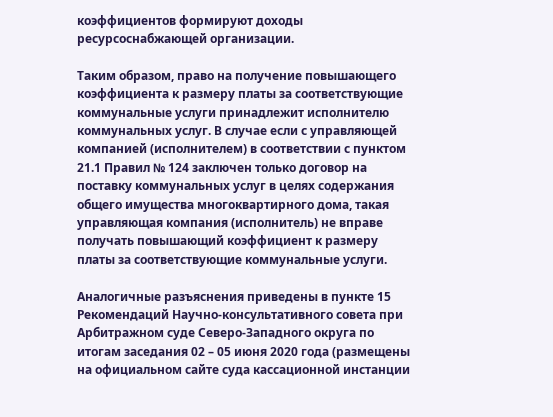коэффициентов формируют доходы ресурсоснабжающей организации.

Таким образом, право на получение повышающего коэффициента к размеру платы за соответствующие коммунальные услуги принадлежит исполнителю коммунальных услуг. В случае если с управляющей компанией (исполнителем) в соответствии с пунктом 21.1 Правил № 124 заключен только договор на поставку коммунальных услуг в целях содержания общего имущества многоквартирного дома, такая управляющая компания (исполнитель) не вправе получать повышающий коэффициент к размеру платы за соответствующие коммунальные услуги.

Аналогичные разъяснения приведены в пункте 15 Рекомендаций Научно-консультативного совета при Арбитражном суде Северо-Западного округа по итогам заседания 02 – 05 июня 2020 года (размещены на официальном сайте суда кассационной инстанции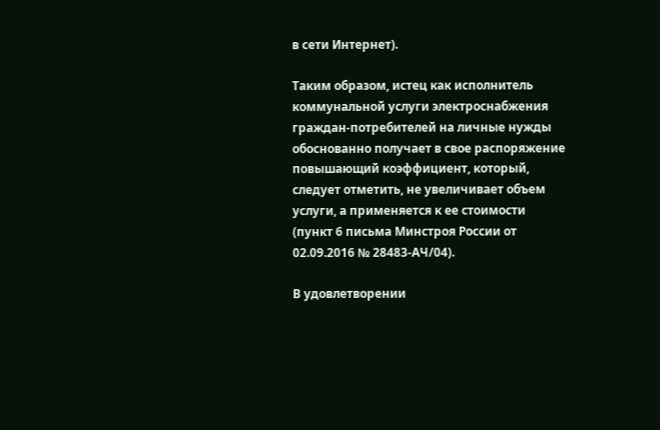в сети Интернет).

Таким образом, истец как исполнитель коммунальной услуги электроснабжения граждан-потребителей на личные нужды обоснованно получает в свое распоряжение повышающий коэффициент, который, следует отметить, не увеличивает объем услуги, а применяется к ее стоимости (пункт 6 письма Минстроя России от 02.09.2016 № 28483-АЧ/04).

В удовлетворении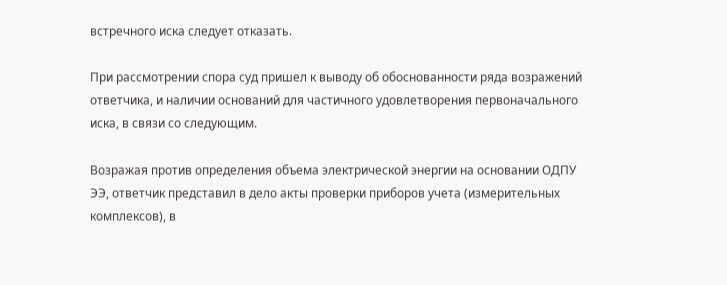встречного иска следует отказать.

При рассмотрении спора суд пришел к выводу об обоснованности ряда возражений ответчика, и наличии оснований для частичного удовлетворения первоначального иска, в связи со следующим.

Возражая против определения объема электрической энергии на основании ОДПУ ЭЭ, ответчик представил в дело акты проверки приборов учета (измерительных комплексов), в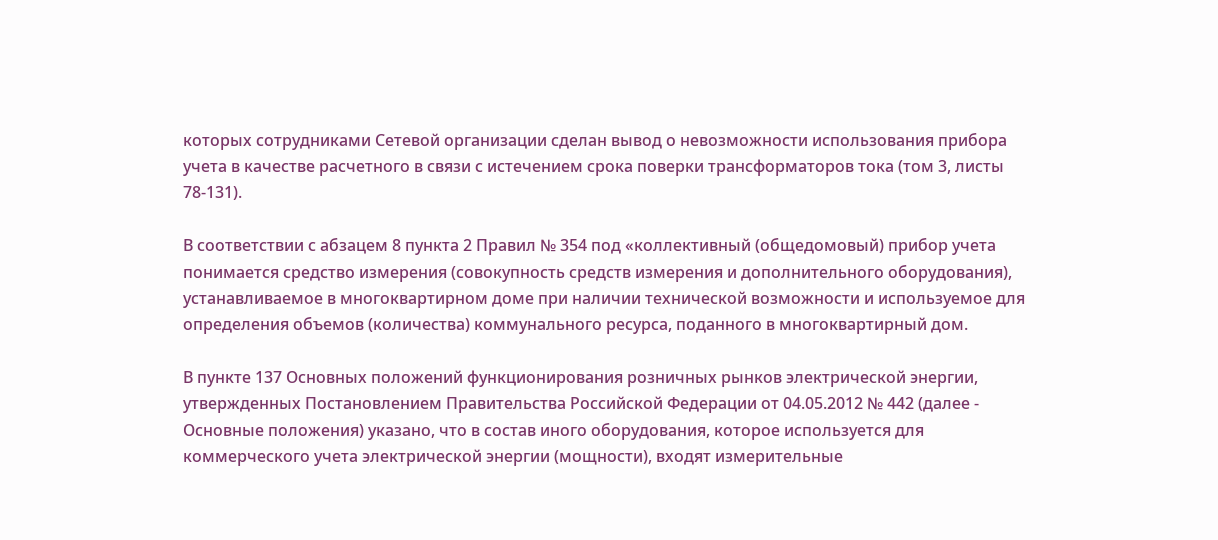которых сотрудниками Сетевой организации сделан вывод о невозможности использования прибора учета в качестве расчетного в связи с истечением срока поверки трансформаторов тока (том 3, листы 78-131).

В соответствии с абзацем 8 пункта 2 Правил № 354 под «коллективный (общедомовый) прибор учета понимается средство измерения (совокупность средств измерения и дополнительного оборудования), устанавливаемое в многоквартирном доме при наличии технической возможности и используемое для определения объемов (количества) коммунального ресурса, поданного в многоквартирный дом.

В пункте 137 Основных положений функционирования розничных рынков электрической энергии, утвержденных Постановлением Правительства Российской Федерации от 04.05.2012 № 442 (далее - Основные положения) указано, что в состав иного оборудования, которое используется для коммерческого учета электрической энергии (мощности), входят измерительные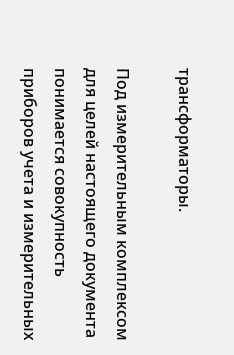трансформаторы.

Под измерительным комплексом для целей настоящего документа понимается совокупность приборов учета и измерительных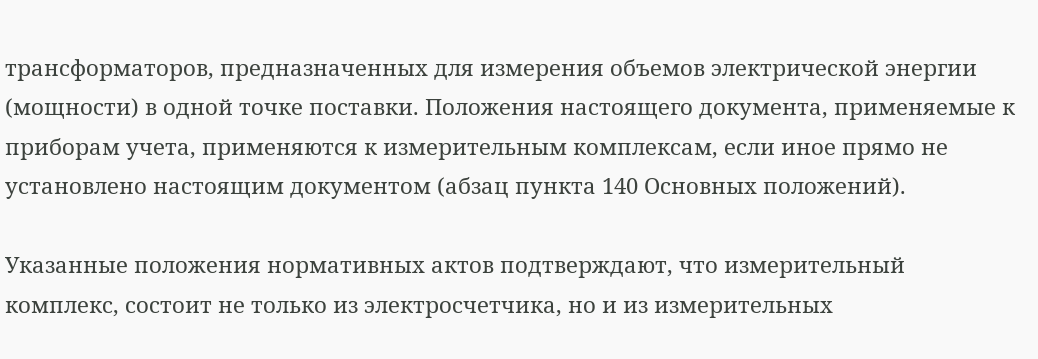трансформаторов, предназначенных для измерения объемов электрической энергии (мощности) в одной точке поставки. Положения настоящего документа, применяемые к приборам учета, применяются к измерительным комплексам, если иное прямо не установлено настоящим документом (абзац пункта 140 Основных положений).

Указанные положения нормативных актов подтверждают, что измерительный комплекс, состоит не только из электросчетчика, но и из измерительных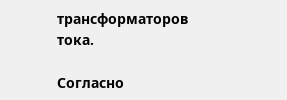трансформаторов тока.

Согласно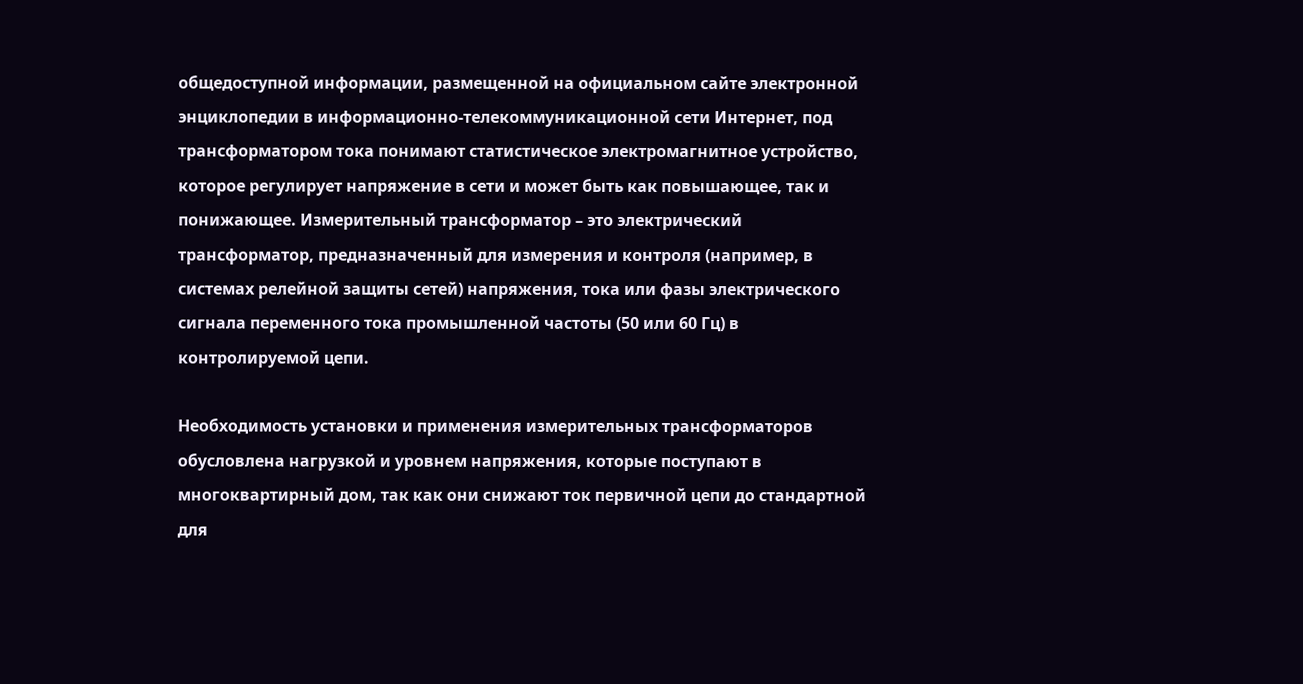общедоступной информации, размещенной на официальном сайте электронной энциклопедии в информационно-телекоммуникационной сети Интернет, под трансформатором тока понимают статистическое электромагнитное устройство, которое регулирует напряжение в сети и может быть как повышающее, так и понижающее. Измерительный трансформатор – это электрический трансформатор, предназначенный для измерения и контроля (например, в системах релейной защиты сетей) напряжения, тока или фазы электрического сигнала переменного тока промышленной частоты (50 или 60 Гц) в контролируемой цепи.

Необходимость установки и применения измерительных трансформаторов обусловлена нагрузкой и уровнем напряжения, которые поступают в многоквартирный дом, так как они снижают ток первичной цепи до стандартной для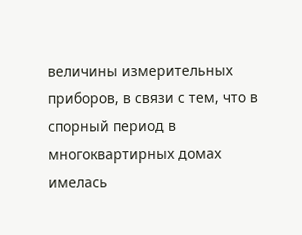величины измерительных приборов, в связи с тем, что в спорный период в многоквартирных домах имелась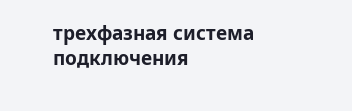трехфазная система подключения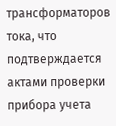трансформаторов тока, что подтверждается актами проверки прибора учета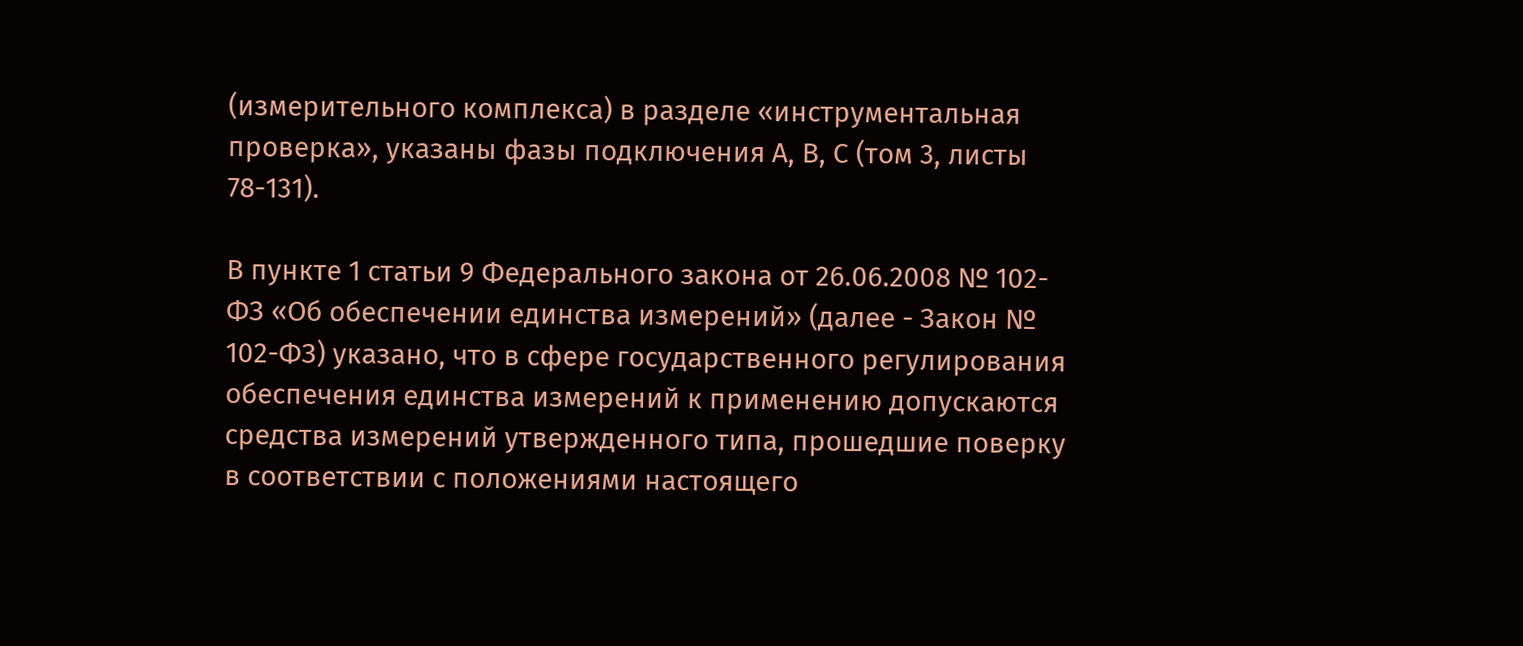(измерительного комплекса) в разделе «инструментальная проверка», указаны фазы подключения А, В, С (том 3, листы 78-131).

В пункте 1 статьи 9 Федерального закона от 26.06.2008 № 102-ФЗ «Об обеспечении единства измерений» (далее - Закон № 102-ФЗ) указано, что в сфере государственного регулирования обеспечения единства измерений к применению допускаются средства измерений утвержденного типа, прошедшие поверку в соответствии с положениями настоящего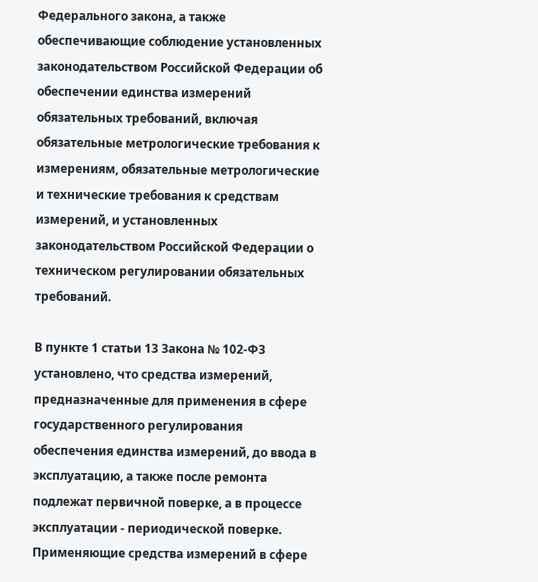Федерального закона, а также обеспечивающие соблюдение установленных законодательством Российской Федерации об обеспечении единства измерений обязательных требований, включая обязательные метрологические требования к измерениям, обязательные метрологические и технические требования к средствам измерений, и установленных законодательством Российской Федерации о техническом регулировании обязательных требований.

В пункте 1 статьи 13 Закона № 102-ФЗ установлено, что средства измерений, предназначенные для применения в сфере государственного регулирования обеспечения единства измерений, до ввода в эксплуатацию, а также после ремонта подлежат первичной поверке, а в процессе эксплуатации - периодической поверке. Применяющие средства измерений в сфере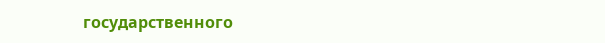государственного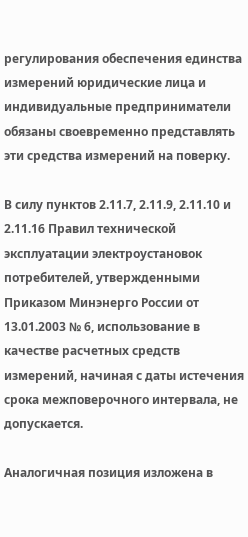регулирования обеспечения единства измерений юридические лица и индивидуальные предприниматели обязаны своевременно представлять эти средства измерений на поверку.

В силу пунктов 2.11.7, 2.11.9, 2.11.10 и 2.11.16 Правил технической эксплуатации электроустановок потребителей, утвержденными Приказом Минэнерго России от 13.01.2003 № 6, использование в качестве расчетных средств измерений, начиная с даты истечения срока межповерочного интервала, не допускается.

Аналогичная позиция изложена в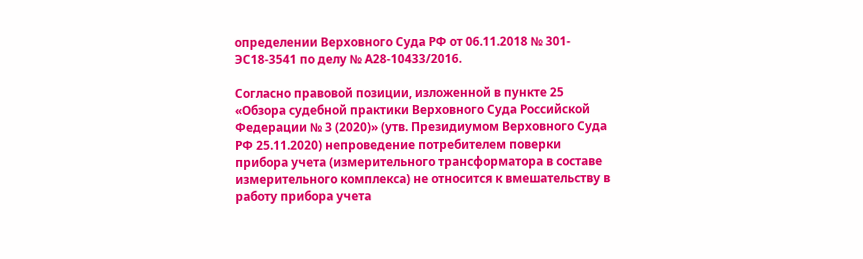определении Верховного Суда РФ от 06.11.2018 № 301-ЭС18-3541 по делу № А28-10433/2016.

Согласно правовой позиции, изложенной в пункте 25 «Обзора судебной практики Верховного Суда Российской Федерации № 3 (2020)» (утв. Президиумом Верховного Суда РФ 25.11.2020) непроведение потребителем поверки прибора учета (измерительного трансформатора в составе измерительного комплекса) не относится к вмешательству в работу прибора учета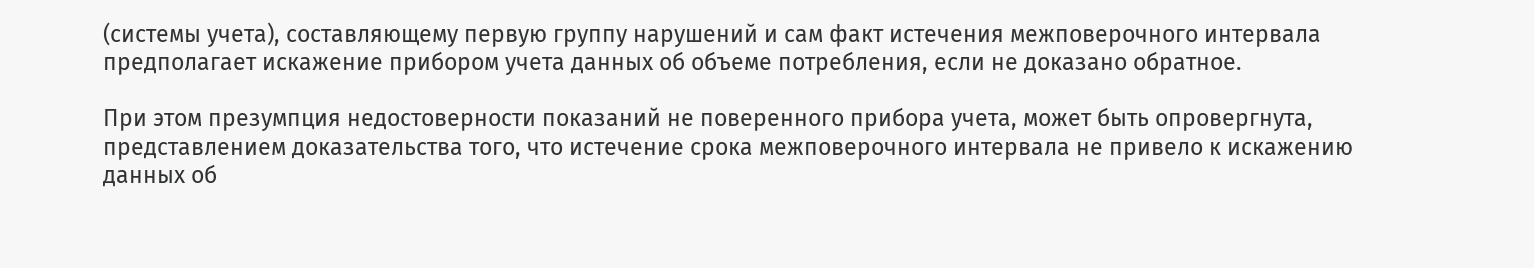(системы учета), составляющему первую группу нарушений и сам факт истечения межповерочного интервала предполагает искажение прибором учета данных об объеме потребления, если не доказано обратное.

При этом презумпция недостоверности показаний не поверенного прибора учета, может быть опровергнута, представлением доказательства того, что истечение срока межповерочного интервала не привело к искажению данных об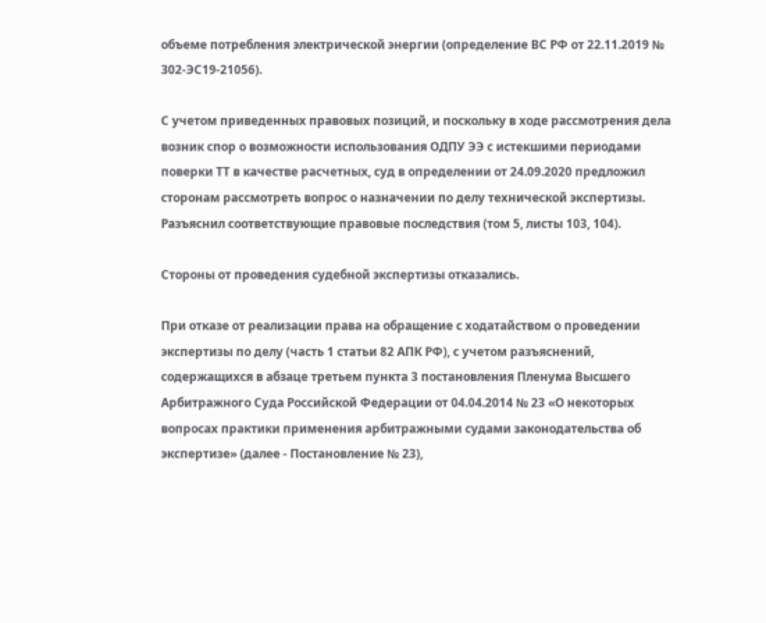объеме потребления электрической энергии (определение ВС РФ от 22.11.2019 № 302-ЭС19-21056).

С учетом приведенных правовых позиций, и поскольку в ходе рассмотрения дела возник спор о возможности использования ОДПУ ЭЭ с истекшими периодами поверки ТТ в качестве расчетных, суд в определении от 24.09.2020 предложил сторонам рассмотреть вопрос о назначении по делу технической экспертизы. Разъяснил соответствующие правовые последствия (том 5, листы 103, 104).

Стороны от проведения судебной экспертизы отказались.

При отказе от реализации права на обращение с ходатайством о проведении экспертизы по делу (часть 1 статьи 82 АПК РФ), с учетом разъяснений, содержащихся в абзаце третьем пункта 3 постановления Пленума Высшего Арбитражного Суда Российской Федерации от 04.04.2014 № 23 «О некоторых вопросах практики применения арбитражными судами законодательства об экспертизе» (далее - Постановление № 23),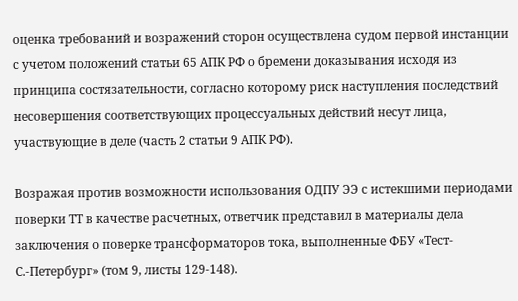оценка требований и возражений сторон осуществлена судом первой инстанции с учетом положений статьи 65 АПК РФ о бремени доказывания исходя из принципа состязательности, согласно которому риск наступления последствий несовершения соответствующих процессуальных действий несут лица, участвующие в деле (часть 2 статьи 9 АПК РФ).

Возражая против возможности использования ОДПУ ЭЭ с истекшими периодами поверки ТТ в качестве расчетных, ответчик представил в материалы дела заключения о поверке трансформаторов тока, выполненные ФБУ «Тест-С.-Петербург» (том 9, листы 129-148).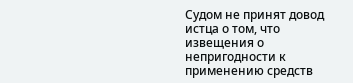Судом не принят довод истца о том, что извещения о непригодности к применению средств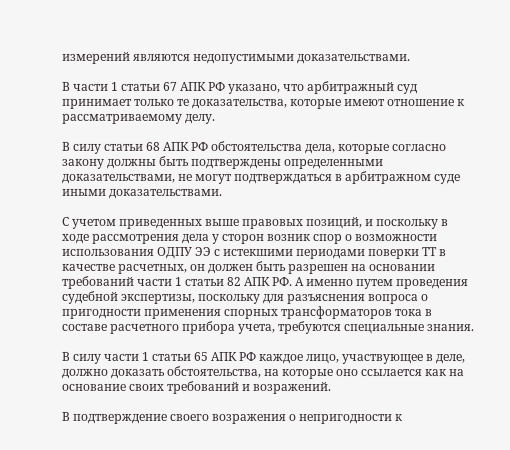измерений являются недопустимыми доказательствами.

В части 1 статьи 67 АПК РФ указано, что арбитражный суд принимает только те доказательства, которые имеют отношение к рассматриваемому делу.

В силу статьи 68 АПК РФ обстоятельства дела, которые согласно закону должны быть подтверждены определенными доказательствами, не могут подтверждаться в арбитражном суде иными доказательствами.

С учетом приведенных выше правовых позиций, и поскольку в ходе рассмотрения дела у сторон возник спор о возможности использования ОДПУ ЭЭ с истекшими периодами поверки ТТ в качестве расчетных, он должен быть разрешен на основании требований части 1 статьи 82 АПК РФ. А именно путем проведения судебной экспертизы, поскольку для разъяснения вопроса о пригодности применения спорных трансформаторов тока в составе расчетного прибора учета, требуются специальные знания.

В силу части 1 статьи 65 АПК РФ каждое лицо, участвующее в деле, должно доказать обстоятельства, на которые оно ссылается как на основание своих требований и возражений.

В подтверждение своего возражения о непригодности к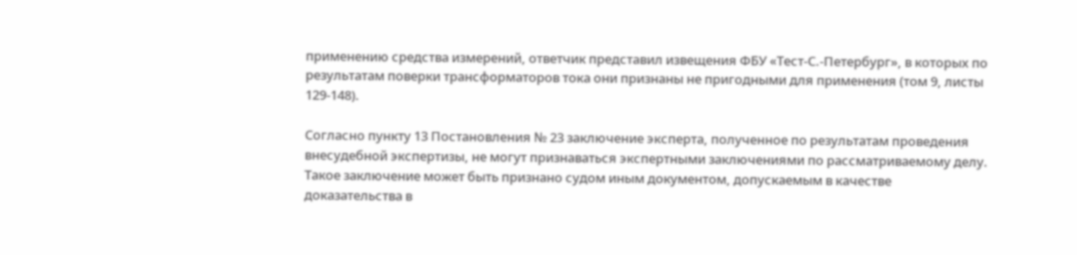применению средства измерений, ответчик представил извещения ФБУ «Тест-С.-Петербург», в которых по результатам поверки трансформаторов тока они признаны не пригодными для применения (том 9, листы 129-148).

Согласно пункту 13 Постановления № 23 заключение эксперта, полученное по результатам проведения внесудебной экспертизы, не могут признаваться экспертными заключениями по рассматриваемому делу. Такое заключение может быть признано судом иным документом, допускаемым в качестве доказательства в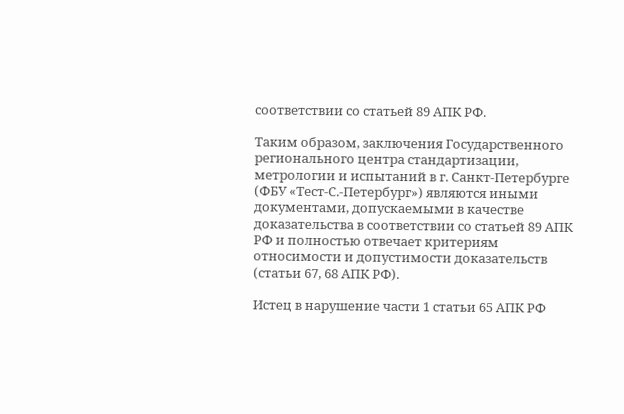соответствии со статьей 89 АПК РФ.

Таким образом, заключения Государственного регионального центра стандартизации, метрологии и испытаний в г. Санкт-Петербурге (ФБУ «Тест-С.-Петербург») являются иными документами, допускаемыми в качестве доказательства в соответствии со статьей 89 АПК РФ и полностью отвечает критериям относимости и допустимости доказательств (статьи 67, 68 АПК РФ).

Истец в нарушение части 1 статьи 65 АПК РФ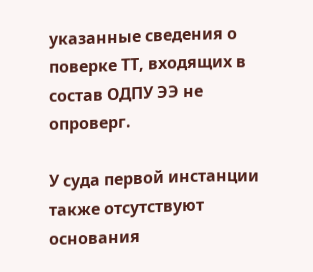указанные сведения о поверке ТТ, входящих в состав ОДПУ ЭЭ не опроверг.

У суда первой инстанции также отсутствуют основания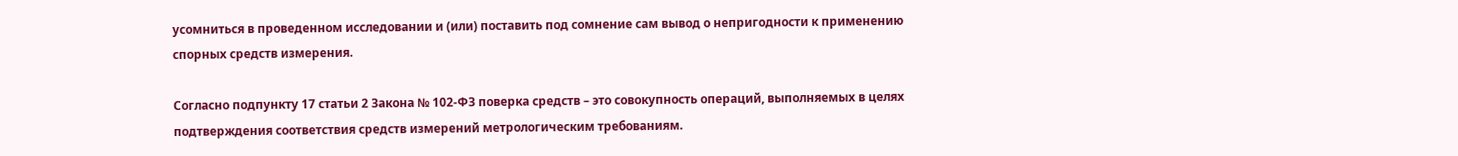усомниться в проведенном исследовании и (или) поставить под сомнение сам вывод о непригодности к применению спорных средств измерения.

Согласно подпункту 17 статьи 2 Закона № 102-ФЗ поверка средств – это совокупность операций, выполняемых в целях подтверждения соответствия средств измерений метрологическим требованиям.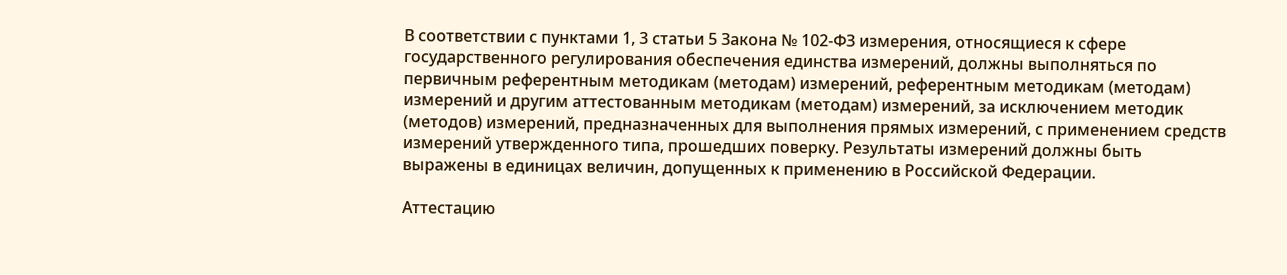В соответствии с пунктами 1, 3 статьи 5 Закона № 102-ФЗ измерения, относящиеся к сфере государственного регулирования обеспечения единства измерений, должны выполняться по первичным референтным методикам (методам) измерений, референтным методикам (методам) измерений и другим аттестованным методикам (методам) измерений, за исключением методик (методов) измерений, предназначенных для выполнения прямых измерений, с применением средств измерений утвержденного типа, прошедших поверку. Результаты измерений должны быть выражены в единицах величин, допущенных к применению в Российской Федерации.

Аттестацию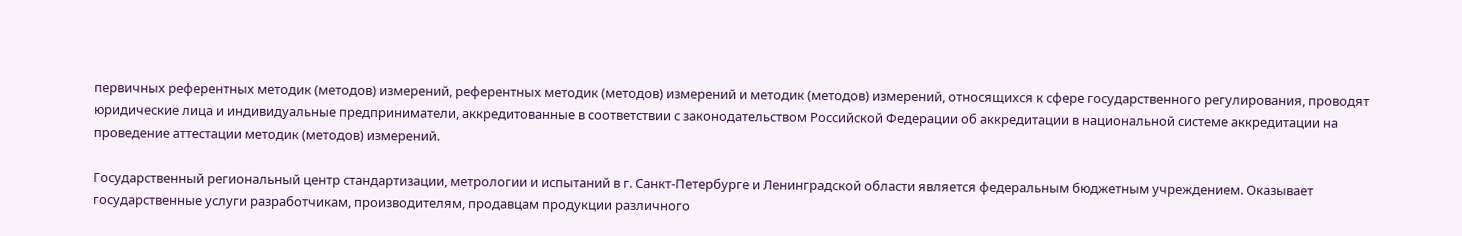первичных референтных методик (методов) измерений, референтных методик (методов) измерений и методик (методов) измерений, относящихся к сфере государственного регулирования, проводят юридические лица и индивидуальные предприниматели, аккредитованные в соответствии с законодательством Российской Федерации об аккредитации в национальной системе аккредитации на проведение аттестации методик (методов) измерений.

Государственный региональный центр стандартизации, метрологии и испытаний в г. Санкт-Петербурге и Ленинградской области является федеральным бюджетным учреждением. Оказывает государственные услуги разработчикам, производителям, продавцам продукции различного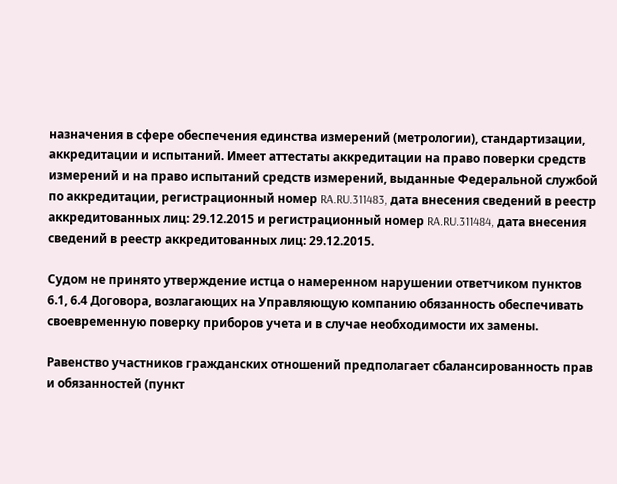назначения в сфере обеспечения единства измерений (метрологии), стандартизации, аккредитации и испытаний. Имеет аттестаты аккредитации на право поверки средств измерений и на право испытаний средств измерений, выданные Федеральной службой по аккредитации, регистрационный номер RA.RU.311483, дата внесения сведений в реестр аккредитованных лиц: 29.12.2015 и регистрационный номер RA.RU.311484, дата внесения сведений в реестр аккредитованных лиц: 29.12.2015.

Судом не принято утверждение истца о намеренном нарушении ответчиком пунктов 6.1, 6.4 Договора, возлагающих на Управляющую компанию обязанность обеспечивать своевременную поверку приборов учета и в случае необходимости их замены.

Равенство участников гражданских отношений предполагает сбалансированность прав и обязанностей (пункт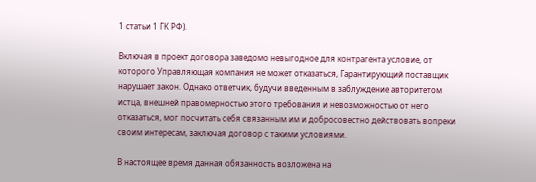1 статьи 1 ГК РФ).

Включая в проект договора заведомо невыгодное для контрагента условие, от которого Управляющая компания не может отказаться, Гарантирующий поставщик нарушает закон. Однако ответчик, будучи введенным в заблуждение авторитетом истца, внешней правомерностью этого требования и невозможностью от него отказаться, мог посчитать себя связанным им и добросовестно действовать вопреки своим интересам, заключая договор с такими условиями.

В настоящее время данная обязанность возложена на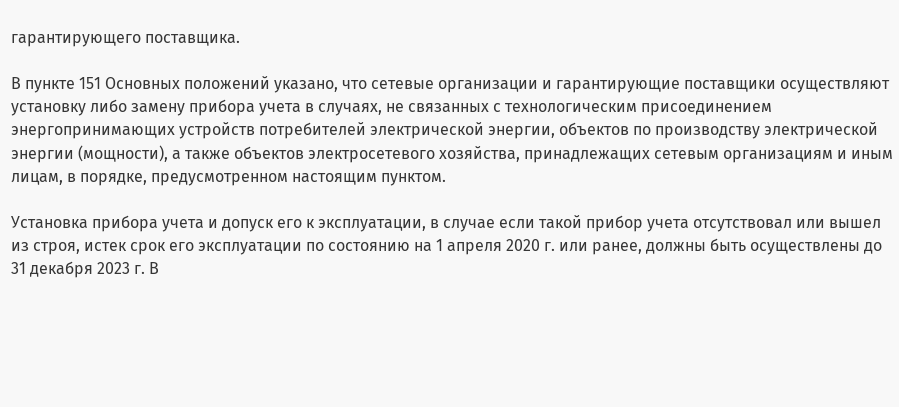гарантирующего поставщика.

В пункте 151 Основных положений указано, что сетевые организации и гарантирующие поставщики осуществляют установку либо замену прибора учета в случаях, не связанных с технологическим присоединением энергопринимающих устройств потребителей электрической энергии, объектов по производству электрической энергии (мощности), а также объектов электросетевого хозяйства, принадлежащих сетевым организациям и иным лицам, в порядке, предусмотренном настоящим пунктом.

Установка прибора учета и допуск его к эксплуатации, в случае если такой прибор учета отсутствовал или вышел из строя, истек срок его эксплуатации по состоянию на 1 апреля 2020 г. или ранее, должны быть осуществлены до 31 декабря 2023 г. В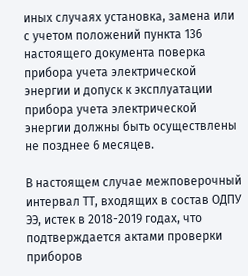иных случаях установка, замена или с учетом положений пункта 136 настоящего документа поверка прибора учета электрической энергии и допуск к эксплуатации прибора учета электрической энергии должны быть осуществлены не позднее 6 месяцев.

В настоящем случае межповерочный интервал ТТ, входящих в состав ОДПУ ЭЭ, истек в 2018-2019 годах, что подтверждается актами проверки приборов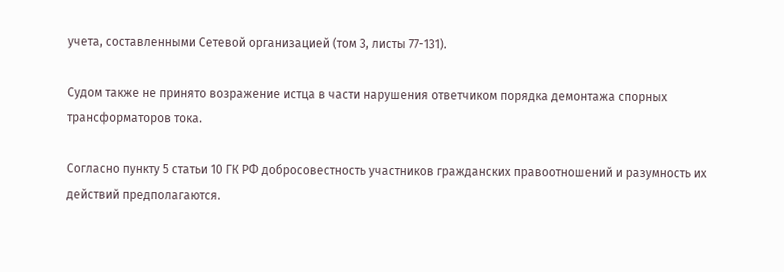учета, составленными Сетевой организацией (том 3, листы 77-131).

Судом также не принято возражение истца в части нарушения ответчиком порядка демонтажа спорных трансформаторов тока.

Согласно пункту 5 статьи 10 ГК РФ добросовестность участников гражданских правоотношений и разумность их действий предполагаются.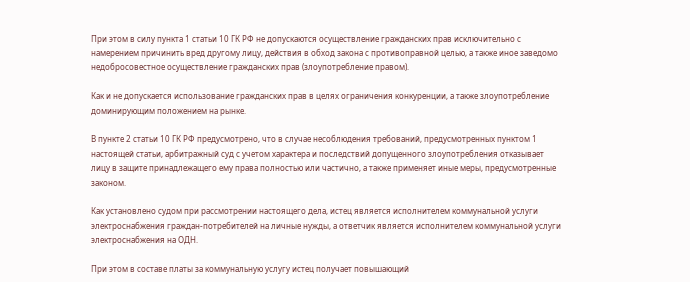При этом в силу пункта 1 статьи 10 ГК РФ не допускаются осуществление гражданских прав исключительно с намерением причинить вред другому лицу, действия в обход закона с противоправной целью, а также иное заведомо недобросовестное осуществление гражданских прав (злоупотребление правом).

Как и не допускается использование гражданских прав в целях ограничения конкуренции, а также злоупотребление доминирующим положением на рынке.

В пункте 2 статьи 10 ГК РФ предусмотрено, что в случае несоблюдения требований, предусмотренных пунктом 1 настоящей статьи, арбитражный суд с учетом характера и последствий допущенного злоупотребления отказывает лицу в защите принадлежащего ему права полностью или частично, а также применяет иные меры, предусмотренные законом.

Как установлено судом при рассмотрении настоящего дела, истец является исполнителем коммунальной услуги электроснабжения граждан-потребителей на личные нужды, а ответчик является исполнителем коммунальной услуги электроснабжения на ОДН.

При этом в составе платы за коммунальную услугу истец получает повышающий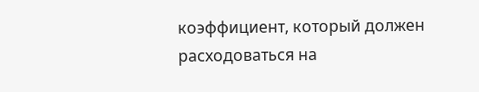коэффициент, который должен расходоваться на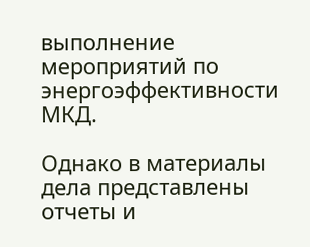выполнение мероприятий по энергоэффективности МКД.

Однако в материалы дела представлены отчеты и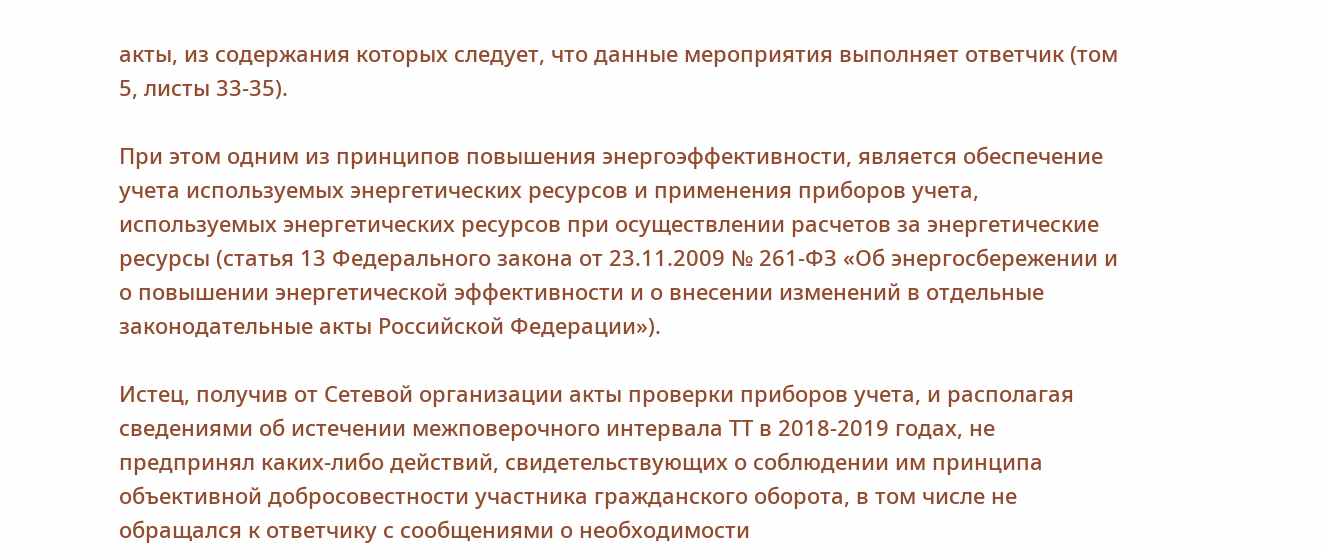акты, из содержания которых следует, что данные мероприятия выполняет ответчик (том 5, листы 33-35).

При этом одним из принципов повышения энергоэффективности, является обеспечение учета используемых энергетических ресурсов и применения приборов учета, используемых энергетических ресурсов при осуществлении расчетов за энергетические ресурсы (статья 13 Федерального закона от 23.11.2009 № 261-ФЗ «Об энергосбережении и о повышении энергетической эффективности и о внесении изменений в отдельные законодательные акты Российской Федерации»).

Истец, получив от Сетевой организации акты проверки приборов учета, и располагая сведениями об истечении межповерочного интервала ТТ в 2018-2019 годах, не предпринял каких-либо действий, свидетельствующих о соблюдении им принципа объективной добросовестности участника гражданского оборота, в том числе не обращался к ответчику с сообщениями о необходимости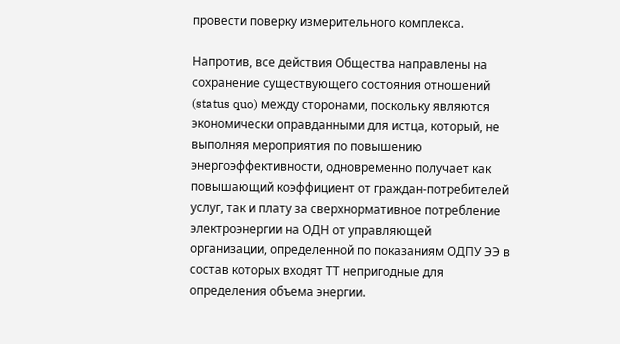провести поверку измерительного комплекса.

Напротив, все действия Общества направлены на сохранение существующего состояния отношений (status quo) между сторонами, поскольку являются экономически оправданными для истца, который, не выполняя мероприятия по повышению энергоэффективности, одновременно получает как повышающий коэффициент от граждан-потребителей услуг, так и плату за сверхнормативное потребление электроэнергии на ОДН от управляющей организации, определенной по показаниям ОДПУ ЭЭ в состав которых входят ТТ непригодные для определения объема энергии.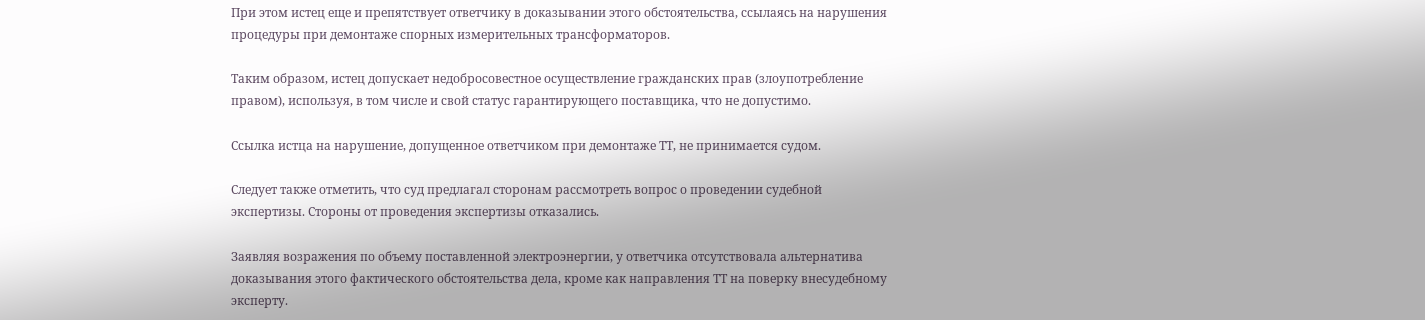При этом истец еще и препятствует ответчику в доказывании этого обстоятельства, ссылаясь на нарушения процедуры при демонтаже спорных измерительных трансформаторов.

Таким образом, истец допускает недобросовестное осуществление гражданских прав (злоупотребление правом), используя, в том числе и свой статус гарантирующего поставщика, что не допустимо.

Ссылка истца на нарушение, допущенное ответчиком при демонтаже ТТ, не принимается судом.

Следует также отметить, что суд предлагал сторонам рассмотреть вопрос о проведении судебной экспертизы. Стороны от проведения экспертизы отказались.

Заявляя возражения по объему поставленной электроэнергии, у ответчика отсутствовала альтернатива доказывания этого фактического обстоятельства дела, кроме как направления ТТ на поверку внесудебному эксперту.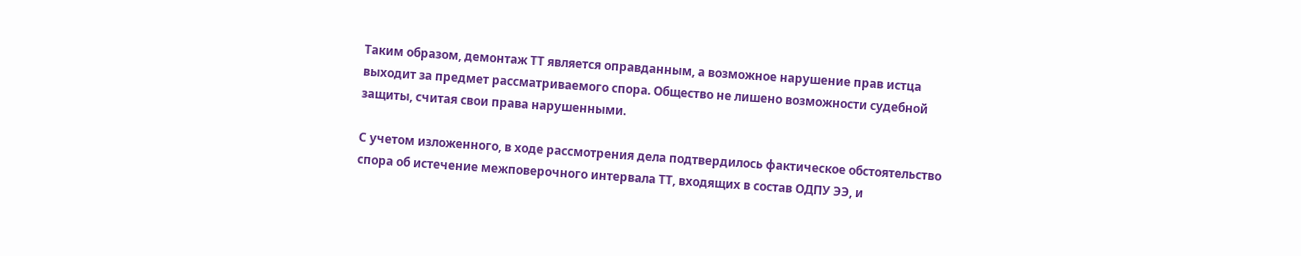Таким образом, демонтаж ТТ является оправданным, а возможное нарушение прав истца выходит за предмет рассматриваемого спора. Общество не лишено возможности судебной защиты, считая свои права нарушенными.

С учетом изложенного, в ходе рассмотрения дела подтвердилось фактическое обстоятельство спора об истечение межповерочного интервала ТТ, входящих в состав ОДПУ ЭЭ, и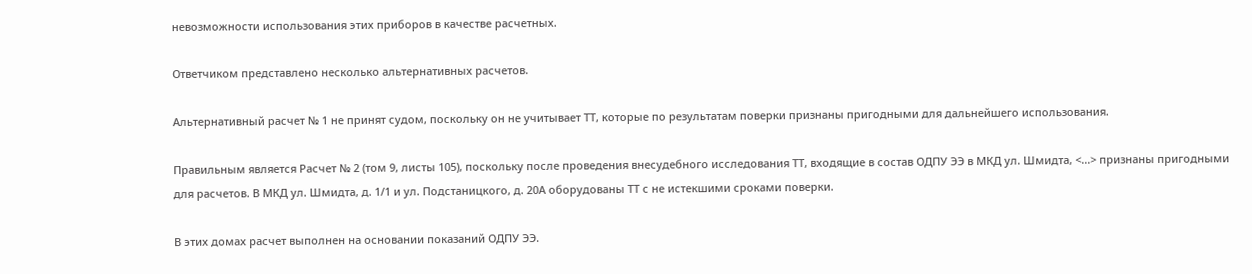невозможности использования этих приборов в качестве расчетных.

Ответчиком представлено несколько альтернативных расчетов.

Альтернативный расчет № 1 не принят судом, поскольку он не учитывает ТТ, которые по результатам поверки признаны пригодными для дальнейшего использования.

Правильным является Расчет № 2 (том 9, листы 105), поскольку после проведения внесудебного исследования ТТ, входящие в состав ОДПУ ЭЭ в МКД ул. Шмидта, <...> признаны пригодными для расчетов. В МКД ул. Шмидта, д. 1/1 и ул. Подстаницкого, д. 20А оборудованы ТТ с не истекшими сроками поверки.

В этих домах расчет выполнен на основании показаний ОДПУ ЭЭ.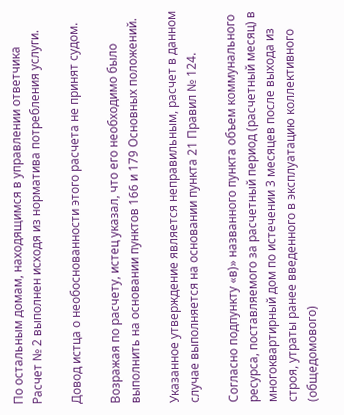По остальным домам, находящимся в управлении ответчика Расчет № 2 выполнен исходя из норматива потребления услуги.

Довод истца о необоснованности этого расчета не принят судом.

Возражая по расчету, истец указал, что его необходимо было выполнить на основании пунктов 166 и 179 Основных положений.

Указанное утверждение является неправильным, расчет в данном случае выполняется на основании пункта 21 Правил № 124.

Согласно подпункту «в)» названного пункта объем коммунального ресурса, поставляемого за расчетный период (расчетный месяц) в многоквартирный дом по истечении 3 месяцев после выхода из строя, утраты ранее введенного в эксплуатацию коллективного (общедомового)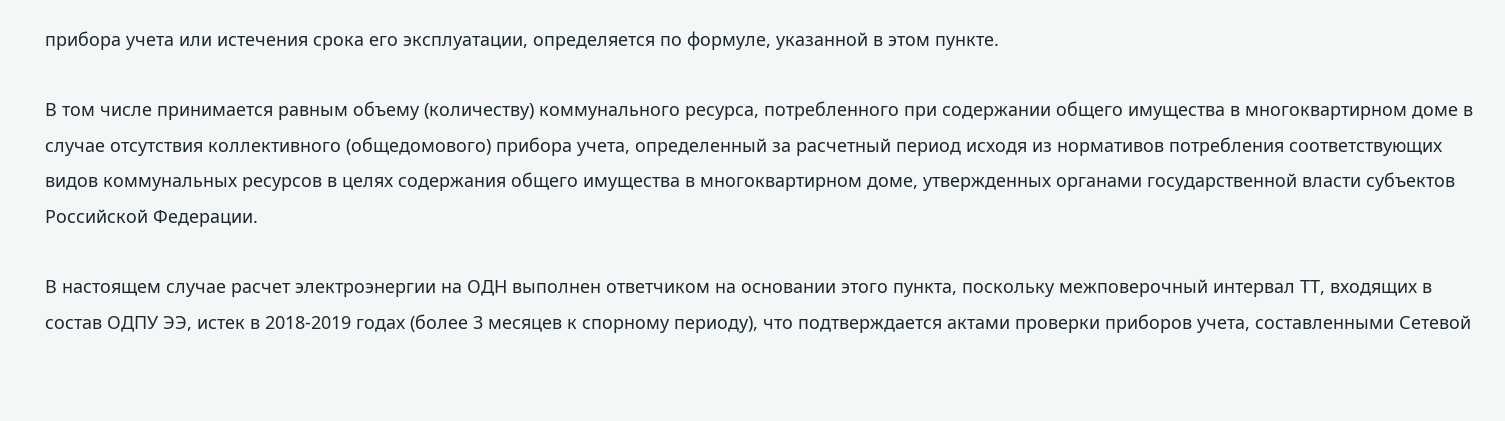прибора учета или истечения срока его эксплуатации, определяется по формуле, указанной в этом пункте.

В том числе принимается равным объему (количеству) коммунального ресурса, потребленного при содержании общего имущества в многоквартирном доме в случае отсутствия коллективного (общедомового) прибора учета, определенный за расчетный период исходя из нормативов потребления соответствующих видов коммунальных ресурсов в целях содержания общего имущества в многоквартирном доме, утвержденных органами государственной власти субъектов Российской Федерации.

В настоящем случае расчет электроэнергии на ОДН выполнен ответчиком на основании этого пункта, поскольку межповерочный интервал ТТ, входящих в состав ОДПУ ЭЭ, истек в 2018-2019 годах (более 3 месяцев к спорному периоду), что подтверждается актами проверки приборов учета, составленными Сетевой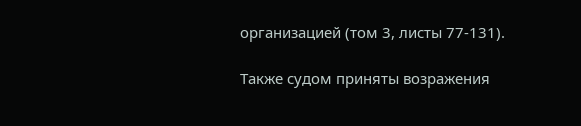организацией (том 3, листы 77-131).

Также судом приняты возражения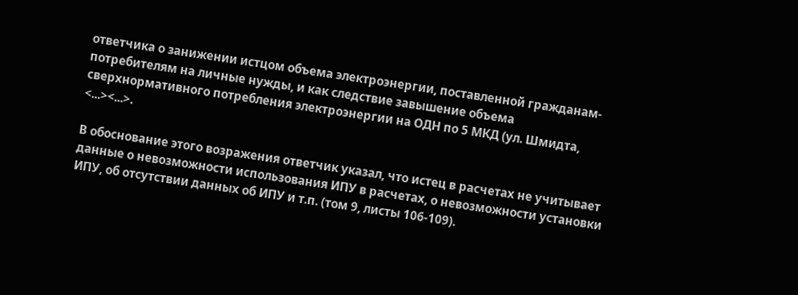ответчика о занижении истцом объема электроэнергии, поставленной гражданам-потребителям на личные нужды, и как следствие завышение объема сверхнормативного потребления электроэнергии на ОДН по 5 МКД (ул. Шмидта, <...><...>.

В обоснование этого возражения ответчик указал, что истец в расчетах не учитывает данные о невозможности использования ИПУ в расчетах, о невозможности установки ИПУ, об отсутствии данных об ИПУ и т.п. (том 9, листы 106-109).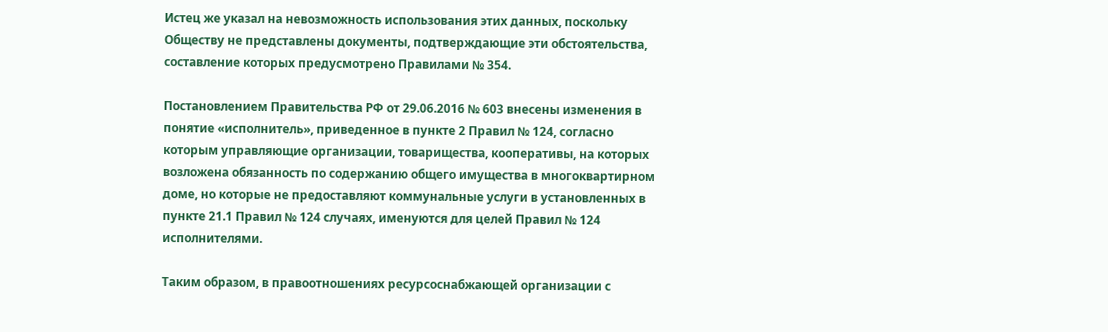Истец же указал на невозможность использования этих данных, поскольку Обществу не представлены документы, подтверждающие эти обстоятельства, составление которых предусмотрено Правилами № 354.

Постановлением Правительства РФ от 29.06.2016 № 603 внесены изменения в понятие «исполнитель», приведенное в пункте 2 Правил № 124, согласно которым управляющие организации, товарищества, кооперативы, на которых возложена обязанность по содержанию общего имущества в многоквартирном доме, но которые не предоставляют коммунальные услуги в установленных в пункте 21.1 Правил № 124 случаях, именуются для целей Правил № 124 исполнителями.

Таким образом, в правоотношениях ресурсоснабжающей организации с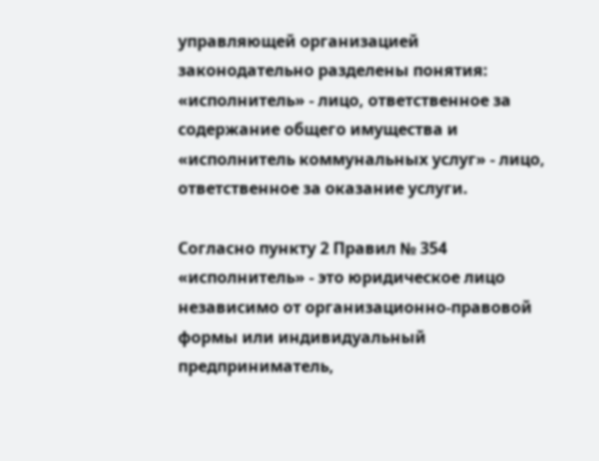управляющей организацией законодательно разделены понятия: «исполнитель» - лицо, ответственное за содержание общего имущества и «исполнитель коммунальных услуг» - лицо, ответственное за оказание услуги.

Согласно пункту 2 Правил № 354 «исполнитель» - это юридическое лицо независимо от организационно-правовой формы или индивидуальный предприниматель,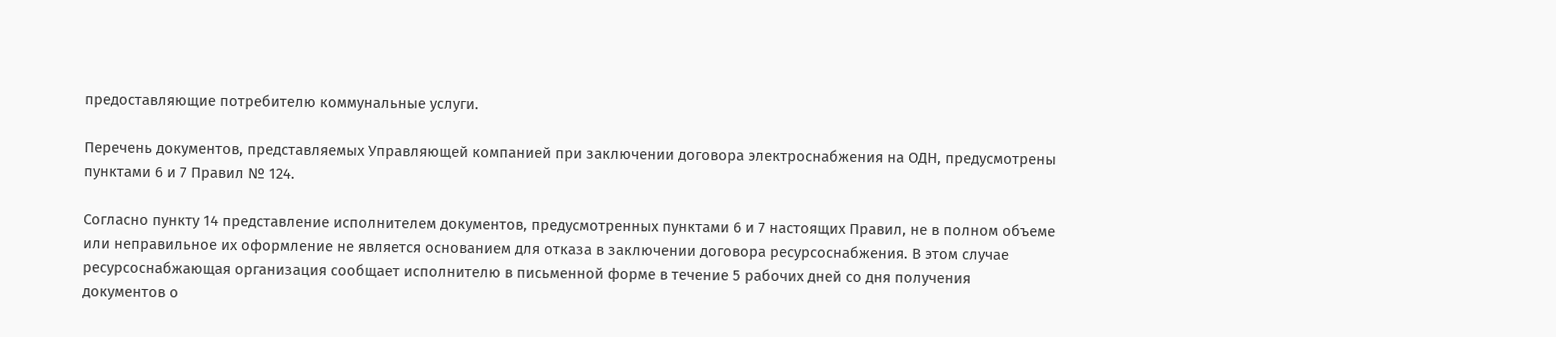предоставляющие потребителю коммунальные услуги.

Перечень документов, представляемых Управляющей компанией при заключении договора электроснабжения на ОДН, предусмотрены пунктами 6 и 7 Правил № 124.

Согласно пункту 14 представление исполнителем документов, предусмотренных пунктами 6 и 7 настоящих Правил, не в полном объеме или неправильное их оформление не является основанием для отказа в заключении договора ресурсоснабжения. В этом случае ресурсоснабжающая организация сообщает исполнителю в письменной форме в течение 5 рабочих дней со дня получения документов о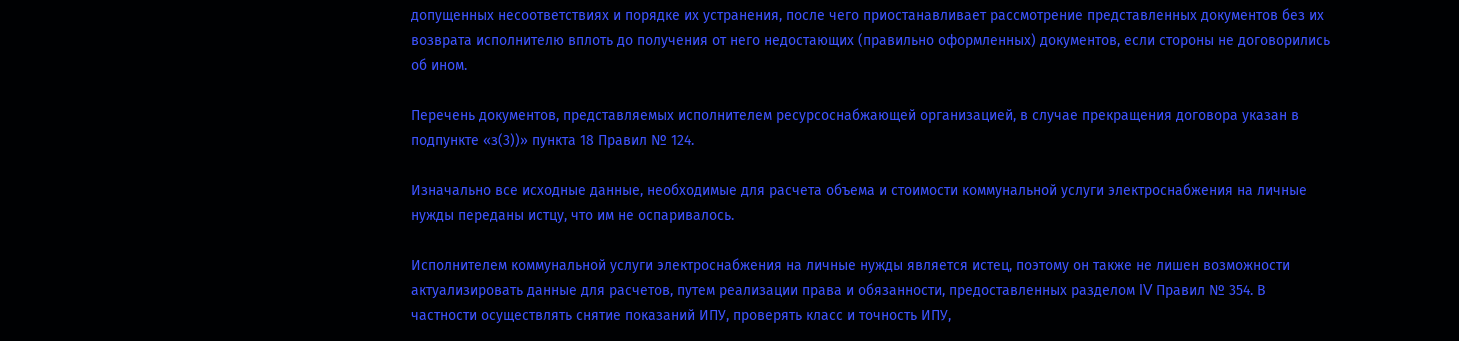допущенных несоответствиях и порядке их устранения, после чего приостанавливает рассмотрение представленных документов без их возврата исполнителю вплоть до получения от него недостающих (правильно оформленных) документов, если стороны не договорились об ином.

Перечень документов, представляемых исполнителем ресурсоснабжающей организацией, в случае прекращения договора указан в подпункте «з(3))» пункта 18 Правил № 124.

Изначально все исходные данные, необходимые для расчета объема и стоимости коммунальной услуги электроснабжения на личные нужды переданы истцу, что им не оспаривалось.

Исполнителем коммунальной услуги электроснабжения на личные нужды является истец, поэтому он также не лишен возможности актуализировать данные для расчетов, путем реализации права и обязанности, предоставленных разделом IV Правил № 354. В частности осуществлять снятие показаний ИПУ, проверять класс и точность ИПУ,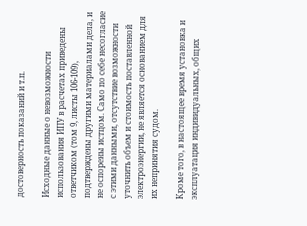достоверность показаний и т.п.

Исходные данные о невозможности использования ИПУ в расчетах приведены ответчиком (том 9, листы 106-109), подтверждены другими материалами дела, и не оспорены истцом. Само по себе несогласие с этими данными, отсутствие возможности уточнить объем и стоимость поставленной электроэнергии, не является основанием для их непринятия судом.

Кроме того, в настоящее время установка и эксплуатация индивидуальных, общих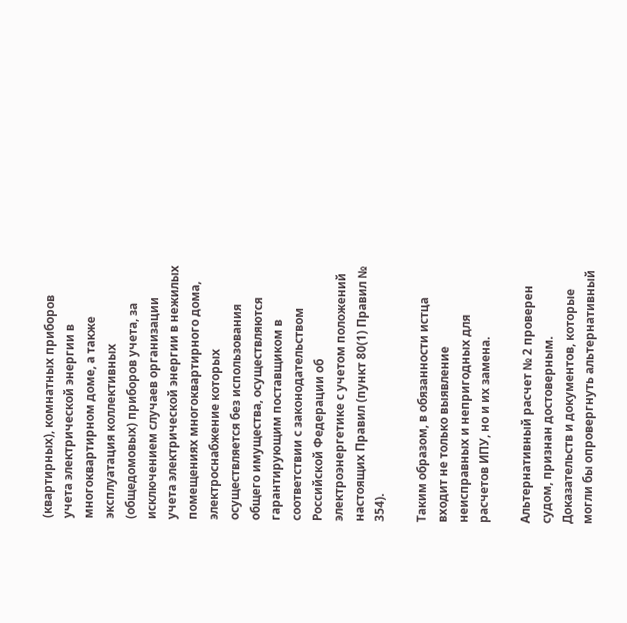(квартирных), комнатных приборов учета электрической энергии в многоквартирном доме, а также эксплуатация коллективных (общедомовых) приборов учета, за исключением случаев организации учета электрической энергии в нежилых помещениях многоквартирного дома, электроснабжение которых осуществляется без использования общего имущества, осуществляются гарантирующим поставщиком в соответствии с законодательством Российской Федерации об электроэнергетике с учетом положений настоящих Правил (пункт 80(1) Правил № 354).

Таким образом, в обязанности истца входит не только выявление неисправных и непригодных для расчетов ИПУ, но и их замена.

Альтернативный расчет № 2 проверен судом, признан достоверным. Доказательств и документов, которые могли бы опровергнуть альтернативный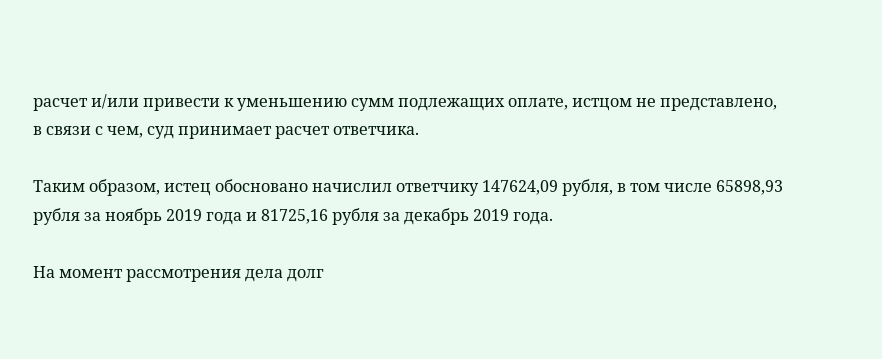расчет и/или привести к уменьшению сумм подлежащих оплате, истцом не представлено, в связи с чем, суд принимает расчет ответчика.

Таким образом, истец обосновано начислил ответчику 147624,09 рубля, в том числе 65898,93 рубля за ноябрь 2019 года и 81725,16 рубля за декабрь 2019 года.

На момент рассмотрения дела долг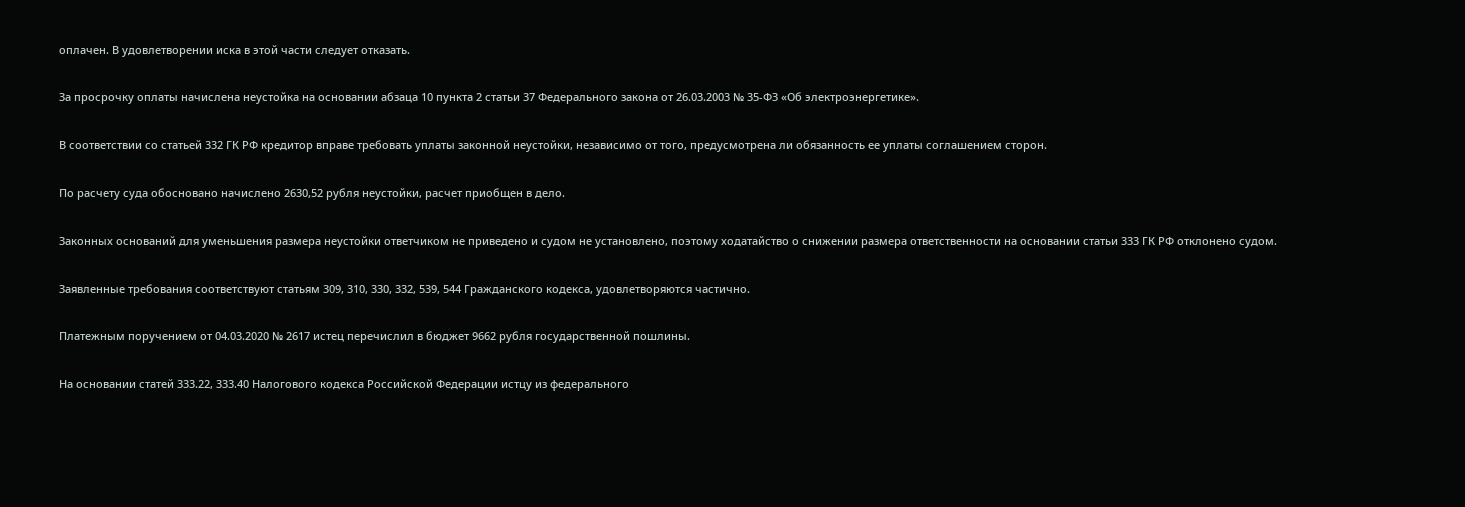оплачен. В удовлетворении иска в этой части следует отказать.

За просрочку оплаты начислена неустойка на основании абзаца 10 пункта 2 статьи 37 Федерального закона от 26.03.2003 № 35-ФЗ «Об электроэнергетике».

В соответствии со статьей 332 ГК РФ кредитор вправе требовать уплаты законной неустойки, независимо от того, предусмотрена ли обязанность ее уплаты соглашением сторон.

По расчету суда обосновано начислено 2630,52 рубля неустойки, расчет приобщен в дело.

Законных оснований для уменьшения размера неустойки ответчиком не приведено и судом не установлено, поэтому ходатайство о снижении размера ответственности на основании статьи 333 ГК РФ отклонено судом.

Заявленные требования соответствуют статьям 309, 310, 330, 332, 539, 544 Гражданского кодекса, удовлетворяются частично.

Платежным поручением от 04.03.2020 № 2617 истец перечислил в бюджет 9662 рубля государственной пошлины.

На основании статей 333.22, 333.40 Налогового кодекса Российской Федерации истцу из федерального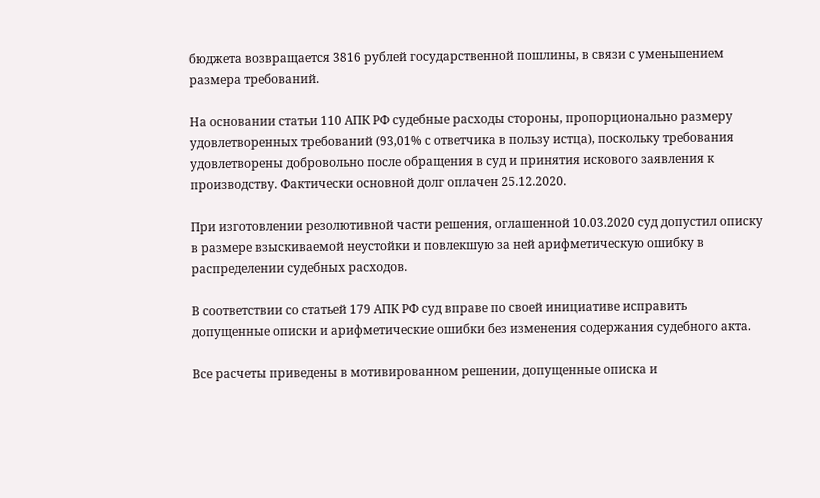бюджета возвращается 3816 рублей государственной пошлины, в связи с уменьшением размера требований.

На основании статьи 110 АПК РФ судебные расходы стороны, пропорционально размеру удовлетворенных требований (93,01% с ответчика в пользу истца), поскольку требования удовлетворены добровольно после обращения в суд и принятия искового заявления к производству. Фактически основной долг оплачен 25.12.2020.

При изготовлении резолютивной части решения, оглашенной 10.03.2020 суд допустил описку в размере взыскиваемой неустойки и повлекшую за ней арифметическую ошибку в распределении судебных расходов.

В соответствии со статьей 179 АПК РФ суд вправе по своей инициативе исправить допущенные описки и арифметические ошибки без изменения содержания судебного акта.

Все расчеты приведены в мотивированном решении, допущенные описка и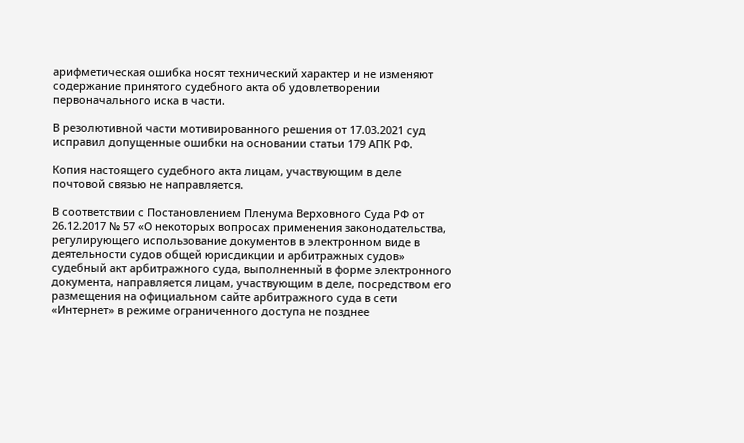арифметическая ошибка носят технический характер и не изменяют содержание принятого судебного акта об удовлетворении первоначального иска в части.

В резолютивной части мотивированного решения от 17.03.2021 суд исправил допущенные ошибки на основании статьи 179 АПК РФ.

Копия настоящего судебного акта лицам, участвующим в деле почтовой связью не направляется.

В соответствии с Постановлением Пленума Верховного Суда РФ от 26.12.2017 № 57 «О некоторых вопросах применения законодательства, регулирующего использование документов в электронном виде в деятельности судов общей юрисдикции и арбитражных судов» судебный акт арбитражного суда, выполненный в форме электронного документа, направляется лицам, участвующим в деле, посредством его размещения на официальном сайте арбитражного суда в сети «Интернет» в режиме ограниченного доступа не позднее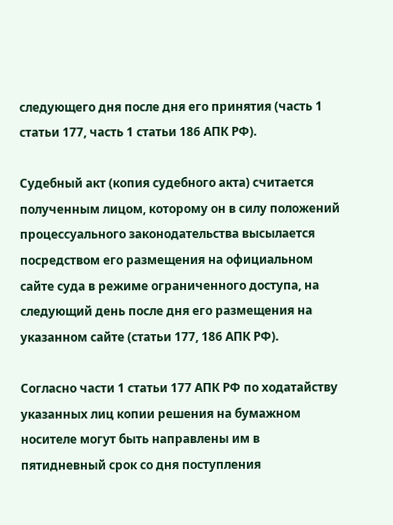следующего дня после дня его принятия (часть 1 статьи 177, часть 1 статьи 186 АПК РФ).

Судебный акт (копия судебного акта) считается полученным лицом, которому он в силу положений процессуального законодательства высылается посредством его размещения на официальном сайте суда в режиме ограниченного доступа, на следующий день после дня его размещения на указанном сайте (статьи 177, 186 АПК РФ).

Согласно части 1 статьи 177 АПК РФ по ходатайству указанных лиц копии решения на бумажном носителе могут быть направлены им в пятидневный срок со дня поступления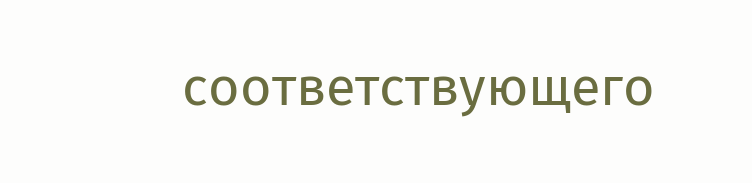соответствующего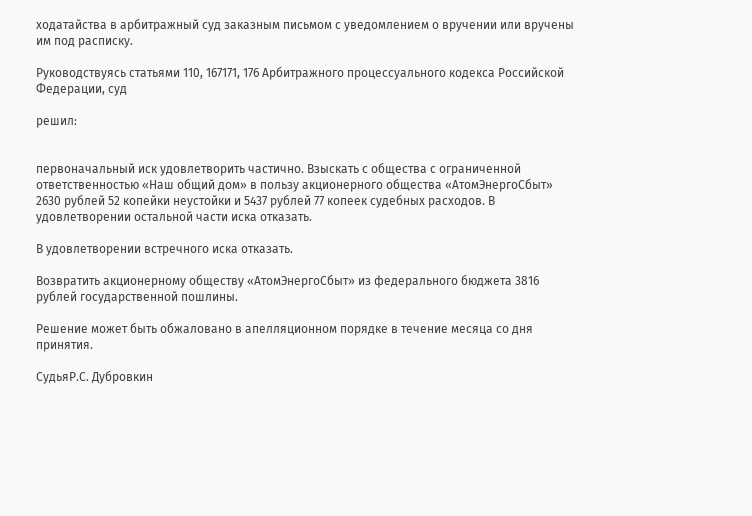ходатайства в арбитражный суд заказным письмом с уведомлением о вручении или вручены им под расписку.

Руководствуясь статьями 110, 167171, 176 Арбитражного процессуального кодекса Российской Федерации, суд

решил:


первоначальный иск удовлетворить частично. Взыскать с общества с ограниченной ответственностью «Наш общий дом» в пользу акционерного общества «АтомЭнергоСбыт» 2630 рублей 52 копейки неустойки и 5437 рублей 77 копеек судебных расходов. В удовлетворении остальной части иска отказать.

В удовлетворении встречного иска отказать.

Возвратить акционерному обществу «АтомЭнергоСбыт» из федерального бюджета 3816 рублей государственной пошлины.

Решение может быть обжаловано в апелляционном порядке в течение месяца со дня принятия.

СудьяР.С. Дубровкин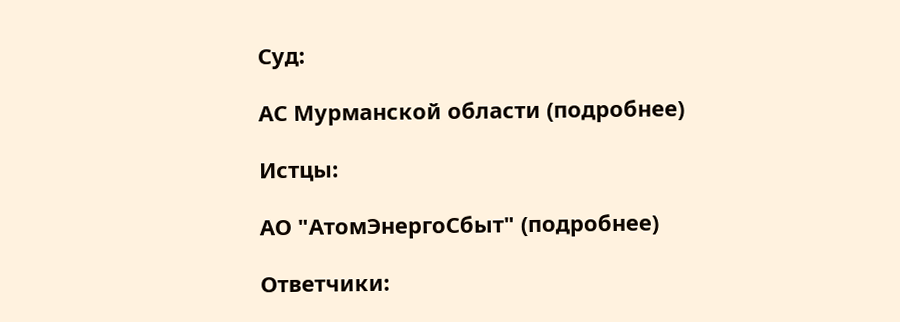Суд:

АС Мурманской области (подробнее)

Истцы:

АО "АтомЭнергоСбыт" (подробнее)

Ответчики: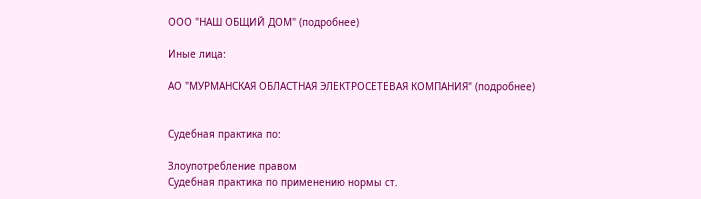ООО "НАШ ОБЩИЙ ДОМ" (подробнее)

Иные лица:

АО "МУРМАНСКАЯ ОБЛАСТНАЯ ЭЛЕКТРОСЕТЕВАЯ КОМПАНИЯ" (подробнее)


Судебная практика по:

Злоупотребление правом
Судебная практика по применению нормы ст.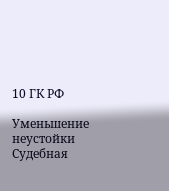10 ГК РФ

Уменьшение неустойки
Судебная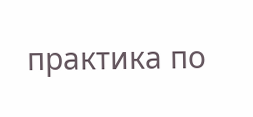практика по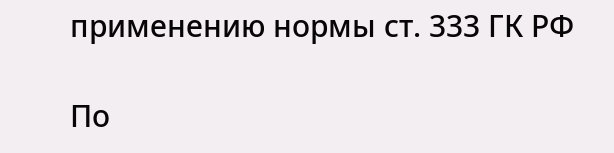применению нормы ст. 333 ГК РФ

По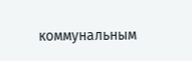коммунальным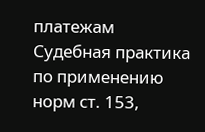платежам
Судебная практика по применению норм ст. 153,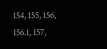154, 155, 156, 156.1, 157,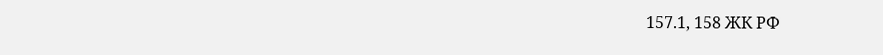157.1, 158 ЖК РФ